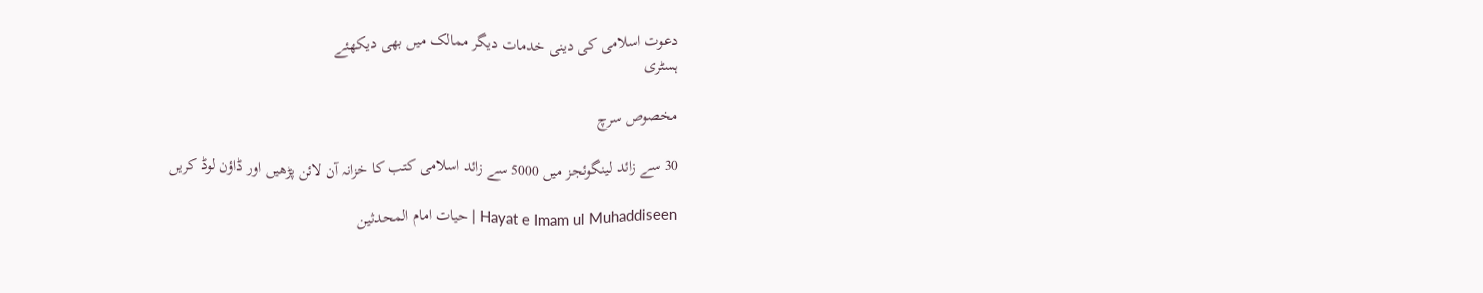دعوت اسلامی کی دینی خدمات دیگر ممالک میں بھی دیکھئے
ہسٹری

مخصوص سرچ

30 سے زائد لینگوئجز میں 5000 سے زائد اسلامی کتب کا خزانہ آن لائن پڑھیں اور ڈاؤن لوڈ کریں

Hayat e Imam ul Muhaddiseen | حیات امام المحدثین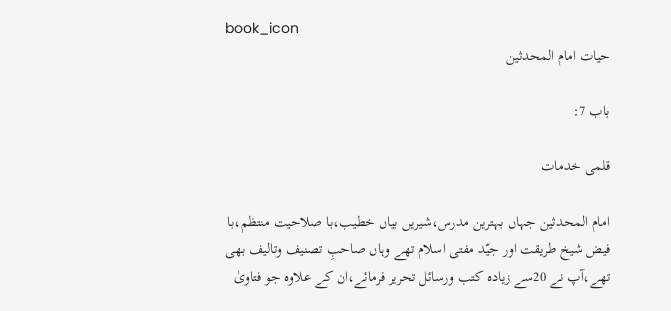book_icon
حیات امام المحدثین

باب 7:

قلمی خدمات

امام المحدثین جہاں بہترین مدرس،شیریں بیاں خطیب،با صلاحیت منتظم،با فیض شیخ طریقت اور جیّد مفتی اسلام تھے وہاں صاحبِ تصنیف وتالیف بھی تھے،آپ نے 20سے زیادہ کتب ورسائل تحریر فرمائے،ان کے علاوہ جو فتاویٰ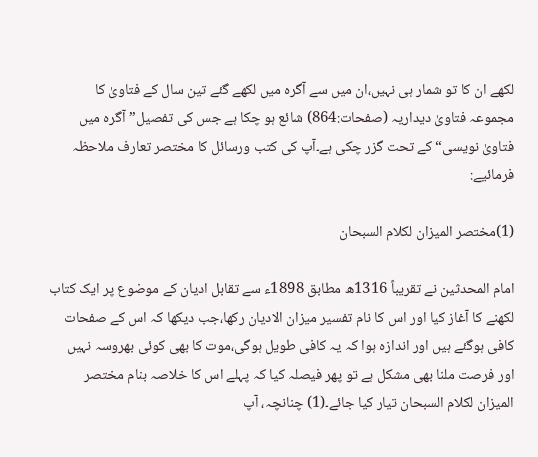لکھے ان کا تو شمار ہی نہیں،ان میں سے آگرہ میں لکھے گئے تین سال کے فتاویٰ کا مجموعہ فتاویٰ دیداریہ (صفحات:864) شائع ہو چکا ہے جس کی تفصیل”آگرہ میں فتاویٰ نویسی“ کے تحت گزر چکی ہے۔آپ کی کتب ورسائل کا مختصر تعارف ملاحظہ فرمائیے:

(1)مختصر المیزان لکلام السبحان

امام المحدثین نے تقریباً 1316ھ مطابق 1898ء سے تقابل ادیان کے موضوع پر ایک کتاب لکھنے کا آغاز کیا اور اس کا نام تفسیر میزان الادیان رکھا،جب دیکھا کہ اس کے صفحات کافی ہوگئے ہیں اور اندازہ ہوا کہ یہ کافی طویل ہوگی،موت کا بھی کوئی بھروسہ نہیں اور فرصت ملنا بھی مشکل ہے تو پھر فیصلہ کیا کہ پہلے اس کا خلاصہ بنام مختصر المیزان لکلام السبحان تیار کیا جائے۔(1) چنانچہ، آپ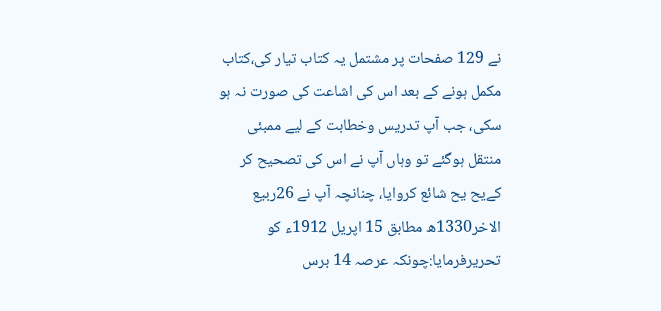نے 129 صفحات پر مشتمل یہ کتاب تیار کی،کتاب مکمل ہونے کے بعد اس کی اشاعت کی صورت نہ ہو سکی، جب آپ تدریس وخطابت کے لیے ممبئی منتقل ہوگئے تو وہاں آپ نے اس کی تصحیح کر کےیح یح شائع کروایا، چنانچہ آپ نے 26ربیع الاخر1330ھ مطابق 15 اپریل 1912ء کو تحریرفرمایا:چونکہ عرصہ 14 برس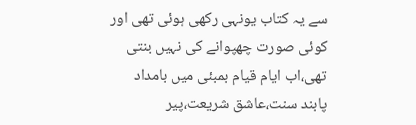سے یہ کتاب یونہی رکھی ہوئی تھی اور کوئی صورت چھپوانے کی نہیں بنتی تھی،اب ایام قیام بمبئی میں بامداد پابند سنت،عاشق شریعت،پیر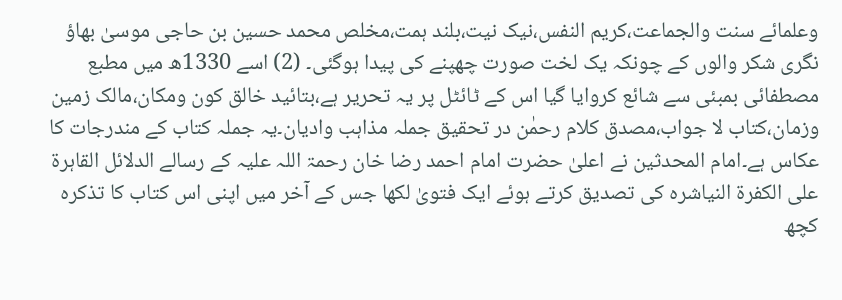وعلمائے سنت والجماعت،کریم النفس،نیک نیت،بلند ہمت،مخلص محمد حسین بن حاجی موسیٰ بھاؤ نگری شکر والوں کے چونکہ یک لخت صورت چھپنے کی پیدا ہوگئی۔ (2) اسے 1330ھ میں مطبع مصطفائی بمبئی سے شائع کروایا گیا اس کے ٹائٹل پر یہ تحریر ہے،بتائید خالق کون ومکان،مالک زمین وزمان،کتاب لا جواب،مصدق کلام رحمٰن در تحقیق جملہ مذاہب وادیان۔یہ جملہ کتاب کے مندرجات کا عکاس ہے۔امام المحدثین نے اعلیٰ حضرت امام احمد رضا خان رحمۃ اللہ علیہ کے رسالے الدلائل القاہرۃ علی الکفرۃ النیاشرہ کی تصدیق کرتے ہوئے ایک فتویٰ لکھا جس کے آخر میں اپنی اس کتاب کا تذکرہ کچھ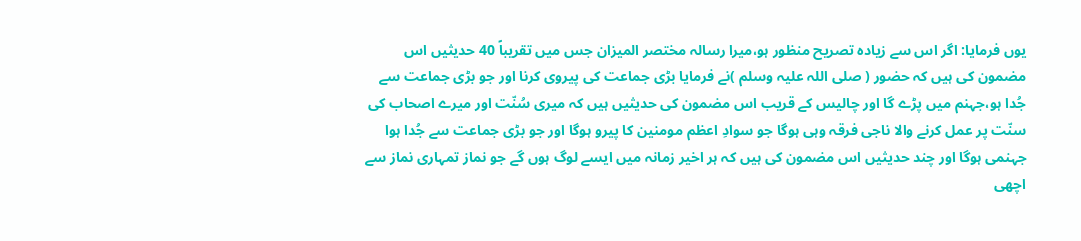یوں فرمایا: اگر اس سے زیادہ تصریح منظور ہو،میرا رسالہ مختصر المیزان جس میں تقریباً 40 حدیثیں اس مضمون کی ہیں کہ حضور ( صلی اللہ علیہ وسلم )نے فرمایا بڑی جماعت کی پیروی کرنا اور جو بڑی جماعت سے جُدا ہو،جہنم میں پڑے گا اور چالیس کے قریب اس مضمون کی حدیثیں ہیں کہ میری سُنّت اور میرے اصحاب کی سنّت پر عمل کرنے والا ناجی فرقہ وہی ہوگا جو سوادِ اعظم مومنین کا پیرو ہوگا اور جو بڑی جماعت سے جُدا ہوا جہنمی ہوگا اور چند حدیثیں اس مضمون کی ہیں کہ ہر اخیر زمانہ میں ایسے لوگ ہوں گے جو نماز تمہاری نماز سے اچھی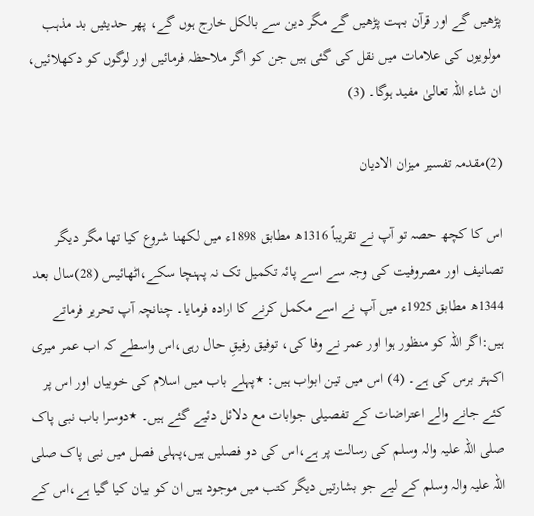پڑھیں گے اور قرآن بہت پڑھیں گے مگر دین سے بالکل خارج ہوں گے، پھر حدیثیں بد مذہب مولویوں کی علامات میں نقل کی گئی ہیں جن کو اگر ملاحظہ فرمائیں اور لوگوں کو دکھلائیں، ان شاء اللہ تعالیٰ مفید ہوگا۔ (3)

(2)مقدمہ تفسیر میزان الادیان

اس کا کچھ حصہ تو آپ نے تقریباً 1316ھ مطابق 1898ء میں لکھنا شروع کیا تھا مگر دیگر تصانیف اور مصروفیت کی وجہ سے اسے پائہ تکمیل تک نہ پہنچا سکے،اٹھائیس (28)سال بعد 1344ھ مطابق 1925ء میں آپ نے اسے مکمل کرنے کا ارادہ فرمایا۔ چنانچہ آپ تحریر فرماتے ہیں:اگر اللہ کو منظور ہوا اور عمر نے وفا کی، توفیق رفیقِ حال رہی،اس واسطے کہ اب عمر میری اکہتر برس کی ہے۔ (4) اس میں تین ابواب ہیں: ٭پہلے باب میں اسلام کی خوبیاں اور اس پر کئے جانے والے اعتراضات کے تفصیلی جوابات مع دلائل دئیے گئے ہیں۔ ٭دوسرا باب نبی پاک صلی اللہ علیہ والہ وسلم کی رسالت پر ہے،اس کی دو فصلیں ہیں،پہلی فصل میں نبی پاک صلی اللہ علیہ والہ وسلم کے لیے جو بشارتیں دیگر کتب میں موجود ہیں ان کو بیان کیا گیا ہے،اس کے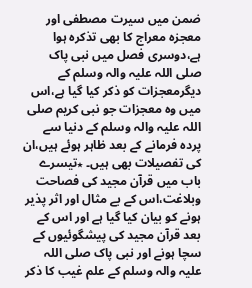ضمن میں سیرت مصطفی اور معجزہ معراج کا بھی تذکرہ ہوا ہے،دوسری فصل میں نبی پاک صلی اللہ علیہ والہ وسلم کے دیگرمعجزات کو ذکر کیا گیا ہے،اس میں وہ معجزات جو نبی کریم صلی اللہ علیہ والہ وسلم کے دنیا سے پردہ فرمانے کے بعد ظاہر ہوئے ہیں،ان کی تفصیلات بھی ہیں۔ ٭تیسرے باب میں قرآن مجید کی فصاحت وبلاغت،اس کے بے مثال اور اثر پذیر ہونے کو بیان کیا گیا ہے اور اس کے بعد قرآن مجید کی پیشگوئیوں کے سچا ہونے اور نبی پاک صلی اللہ علیہ والہ وسلم کے علم غیب کا ذکر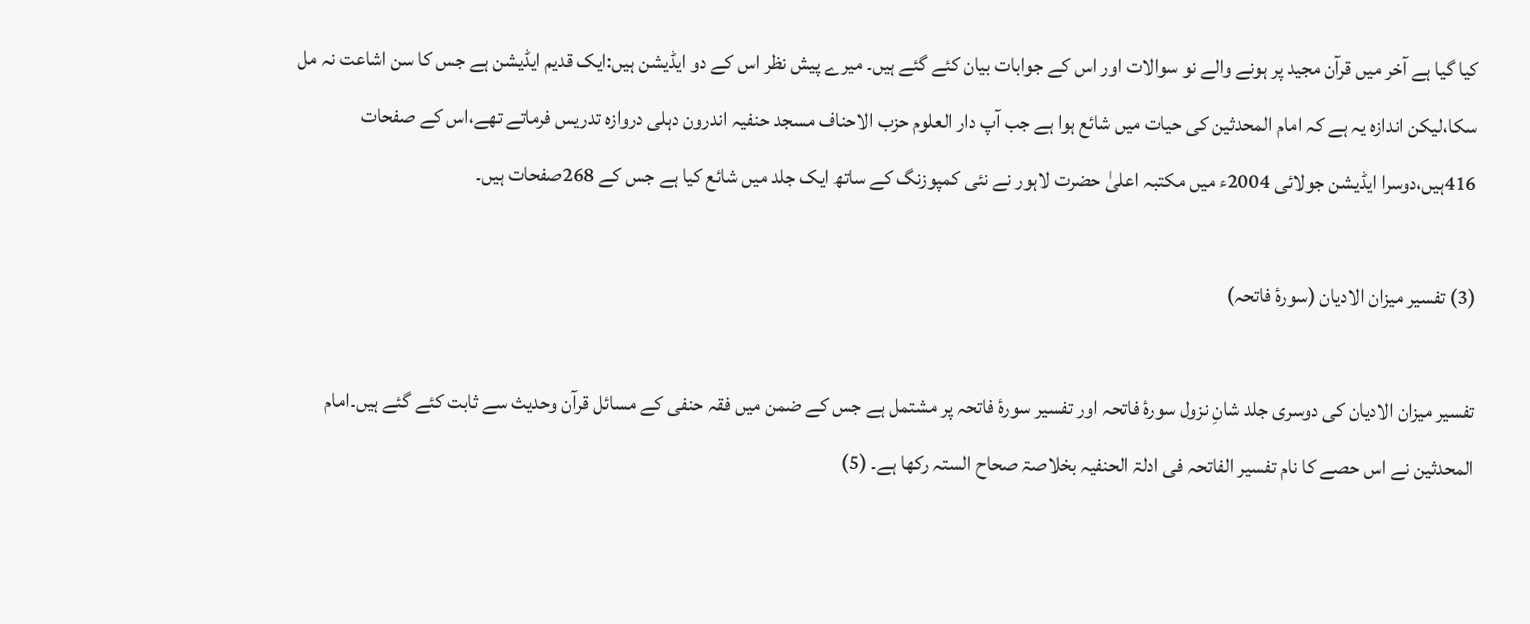کیا گیا ہے آخر میں قرآن مجید پر ہونے والے نو سوالات اور اس کے جوابات بیان کئے گئے ہیں۔ میرے پیش نظر اس کے دو ایڈیشن ہیں:ایک قدیم ایڈیشن ہے جس کا سن اشاعت نہ مل سکا،لیکن اندازہ یہ ہے کہ امام المحدثین کی حیات میں شائع ہوا ہے جب آپ دار العلوم حزب الاحناف مسجد حنفیہ اندرون دہلی دروازہ تدریس فرماتے تھے،اس کے صفحات 416ہیں،دوسرا ایڈیشن جولائی 2004ء میں مکتبہ اعلیٰ حضرت لاہور نے نئی کمپوزنگ کے ساتھ ایک جلد میں شائع کیا ہے جس کے 268صفحات ہیں۔

(3) تفسیر میزان الادیان (سورۂ فاتحہ)

تفسیر میزان الادیان کی دوسری جلد شانِ نزول سورۂ فاتحہ اور تفسیر سورۂ فاتحہ پر مشتمل ہے جس کے ضمن میں فقہ حنفی کے مسائل قرآن وحدیث سے ثابت کئے گئے ہیں۔امام المحدثین نے اس حصے کا نام تفسیر الفاتحہ فی ادلۃ الحنفیہ بخلاصۃ صحاح الستہ رکھا ہے۔ (5)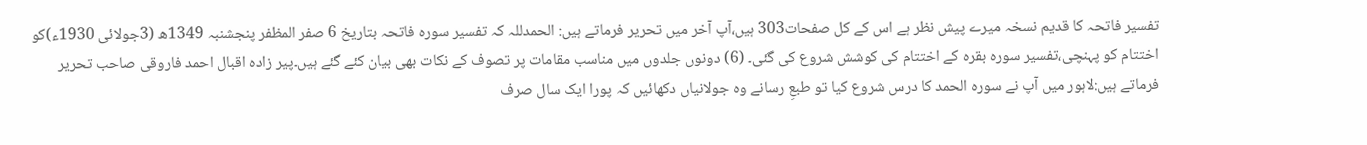تفسیر فاتحہ کا قدیم نسخہ میرے پیش نظر ہے اس کے کل صفحات303 ہیں،آپ آخر میں تحریر فرماتے ہیں: الحمدللہ کہ تفسیر سورہ فاتحہ بتاریخ 6 صفر المظفر پنجشنبہ 1349ھ (3جولائی 1930ء)کو اختتام کو پہنچی،تفسیر سورہ بقرہ کے اختتام کی کوشش شروع کی گئی۔ (6) دونوں جلدوں میں مناسب مقامات پر تصوف کے نکات بھی بیان کئے گئے ہیں۔پیر زادہ اقبال احمد فاروقی صاحب تحریر فرماتے ہیں:لاہور میں آپ نے سورہ الحمد کا درس شروع کیا تو طبعِ رسانے وہ جولانیاں دکھائیں کہ پورا ایک سال صرف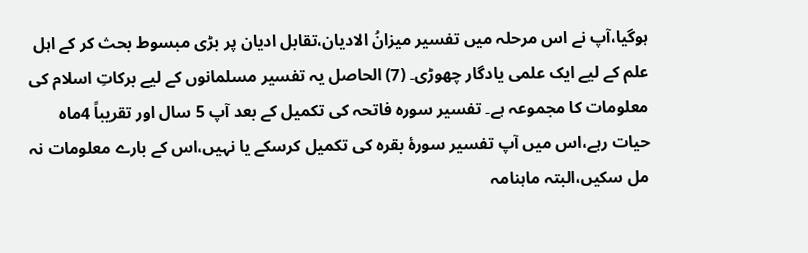ہوگیا،آپ نے اس مرحلہ میں تفسیر میزانُ الادیان،تقابل ادیان پر بڑی مبسوط بحث کر کے اہل علم کے لیے ایک علمی یادگار چھوڑی۔ (7) الحاصل یہ تفسیر مسلمانوں کے لیے برکاتِ اسلام کی معلومات کا مجموعہ ہے۔ تفسیر سورہ فاتحہ کی تکمیل کے بعد آپ 5 سال اور تقریباً 4ماہ حیات رہے،اس میں آپ تفسیر سورۂ بقرہ کی تکمیل کرسکے یا نہیں،اس کے بارے معلومات نہ مل سکیں،البتہ ماہنامہ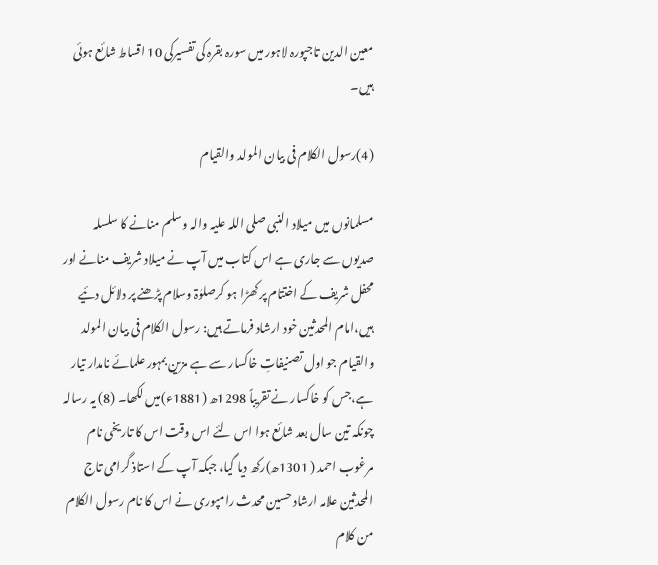معین الدین تاجپورہ لاہور میں سورہ بقرہ کی تفسیرکی 10 اقساط شائع ہوئی ہیں۔

(4)رسول الکلام فی بیان المولد والقیام

مسلمانوں میں میلاد النبی صلی اللہ علیہ والہ وسلم منانے کا سلسلہ صدیوں سے جاری ہے اس کتاب میں آپ نے میلاد شریف منانے اور محفل شریف کے اختتام پر کھڑا ہو کرصلوٰۃ وسلام پڑھنے پر دلائل دئیے ہیں،امام المحدثین خود ارشاد فرماتے ہیں: رسول الکلام فی بیان المولد والقیام جو اول تصنیفاتِ خاکسار سے ہے مزین بمہور علمائے نامدار تیار ہے،جس کو خاکسار نے تقریباً 1298ھ (1881ء)میں لکھا۔ (8) یہ رسالہ چونکہ تین سال بعد شائع ہوا اس لئے اس وقت اس کا تاریخی نام مرغوب احمد ( 1301ھ)رکھ دیا گیا، جبکہ آپ کے استاذ گرامی تاج المحدثین علامہ ارشاد حسین محدث رامپوری نے اس کا نام رسول الکلام من کلام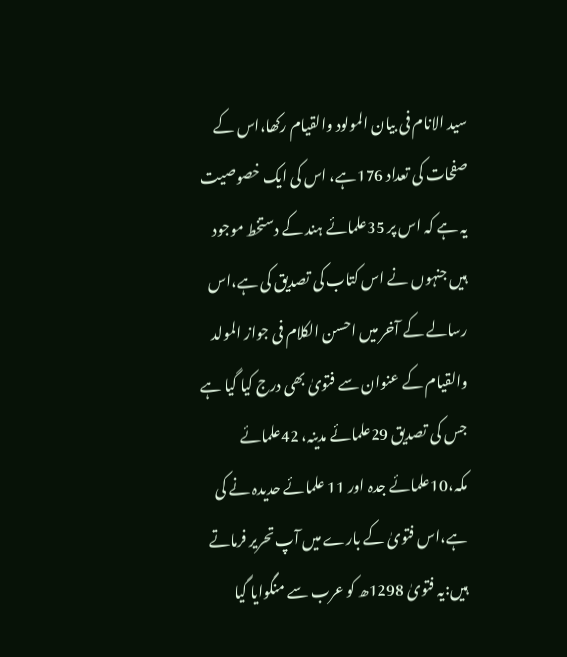سید الانام فی بیان المولود والقیام رکھا،اس کے صفحات کی تعداد 176ہے، اس کی ایک خصوصیت یہ ہے کہ اس پر 35علمائے ہند کے دستخط موجود ہیں جنہوں نے اس کتاب کی تصدیق کی ہے،اس رسالے کے آخر میں احسن الکلام فی جواز المولد والقیام کے عنوان سے فتویٰ بھی درج کیا گیا ہے جس کی تصدیق 29علمائے مدینہ، 42علمائے مکہ،10علمائے جدہ اور 11 علمائے حدیدہ نے کی ہے،اس فتویٰ کے بارے میں آپ تحریر فرماتے ہیں:یہ فتویٰ 1298ھ کو عرب سے منگوایا گیا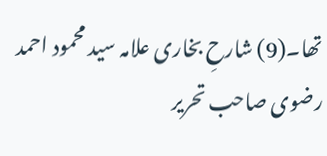تھا۔(9) شارحِ بخاری علامہ سید محمود احمد رضوی صاحب تحریر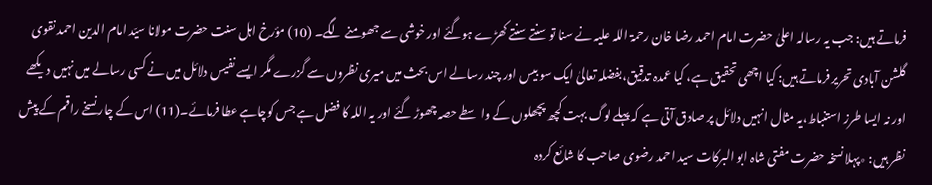فرماتے ہیں: جب یہ رسالہ اعلیٰ حضرت امام احمد رضا خان رحمۃ اللہ علیہ نے سنا تو سنتے سنتے کھڑے ہوگئے اور خوشی سے جھومنے لگے۔ (10) مؤرخ اہل سنت حضرت مولانا سیّد امام الدین احمد نقوی گلشن آبادی تحریر فرماتے ہیں: کیا اچھی تحقیق ہے، کیا عمدہ تدقیق،بفضلہ تعالیٰ ایک سو بیس اور چند رسالے اس بحث میں میری نظروں سے گزرے مگر ایسے نفیس دلائل میں نے کسی رسالے میں نہیں دیکھے اور نہ ایسا طرز استنباط،یہ مثال انہیں دلائل پر صادق آتی ہے کہ پہلے لوگ بہت کچھ پچھلوں کے واسطے حصہ چھوڑ گئے اور یہ اللہ کا فضل ہے جس کوچاہے عطا فرمائے۔(11) اس کے چار نسخے راقم کے پیش نظر ہیں: ٭پہلا نسخہ حضرت مفتی شاہ ابو البرکات سید احمد رضوی صاحب کا شائع کردہ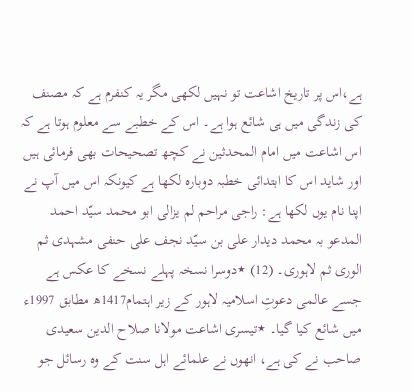ہے،اس پر تاریخ اشاعت تو نہیں لکھی مگر یہ کنفرم ہے کہ مصنف کی زندگی میں ہی شائع ہوا ہے۔ اس کے خطبے سے معلوم ہوتا ہے کہ اس اشاعت میں امام المحدثین نے کچھ تصحیحات بھی فرمائی ہیں اور شاید اس کا ابتدائی خطبہ دوبارہ لکھا ہے کیونکہ اس میں آپ نے اپنا نام یوں لکھا ہے: راجی مراحم لم یزالی ابو محمد سیّد احمد المدعو بہ محمد دیدار علی بن سیّد نجف علی حنفی مشہدی ثم الوری ثم لاہوری۔ (12) ٭دوسرا نسخہ پہلے نسخے کا عکس ہے جسے عالمی دعوتِ اسلامیہ لاہور کے زیر اہتمام1417ھ مطابق 1997ء میں شائع کیا گیا۔ ٭تیسری اشاعت مولانا صلاح الدین سعیدی صاحب نے کی ہے، انھوں نے علمائے اہل سنت کے وہ رسائل جو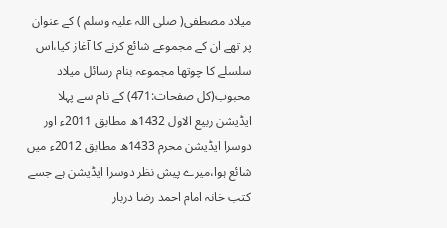میلاد مصطفی( صلی اللہ علیہ وسلم ) کے عنوان پر تھے ان کے مجموعے شائع کرنے کا آغاز کیا،اس سلسلے کا چوتھا مجموعہ بنام رسائل میلاد محبوب(کل صفحات:471) کے نام سے پہلا ایڈیشن ربیع الاول 1432ھ مطابق 2011ء اور دوسرا ایڈیشن محرم 1433ھ مطابق 2012ء میں شائع ہوا،میرے پیش نظر دوسرا ایڈیشن ہے جسے کتب خانہ امام احمد رضا دربار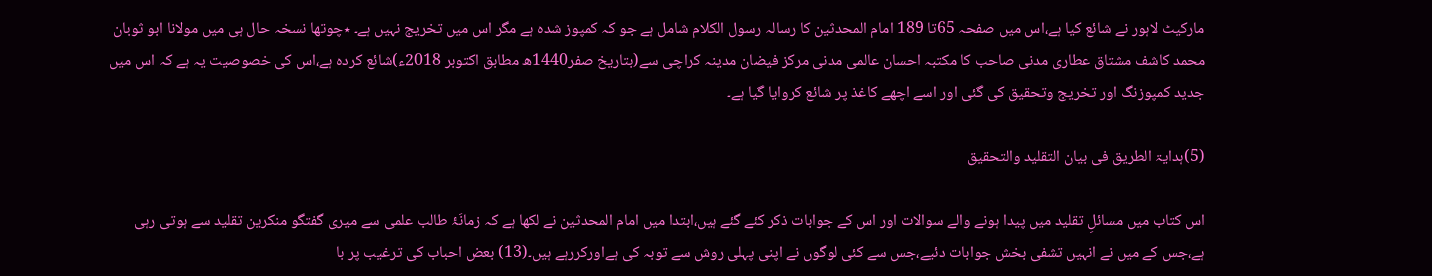مارکیٹ لاہور نے شائع کیا ہے،اس میں صفحہ 65تا 189 امام المحدثین کا رسالہ رسول الکلام شامل ہے جو کہ کمپوز شدہ ہے مگر اس میں تخریج نہیں ہے۔ ٭چوتھا نسخہ حال ہی میں مولانا ابو ثوبان محمد کاشف مشتاق عطاری مدنی صاحب کا مکتبہ احسان عالمی مدنی مرکز فیضان مدینہ کراچی سے(بتاریخ صفر1440ھ مطابق اکتوبر 2018ء)شائع کردہ ہے،اس کی خصوصیت یہ ہے کہ اس میں جدید کمپوزنگ اور تخریج وتحقیق کی گئی اور اسے اچھے کاغذ پر شائع کروایا گیا ہے۔

(5)ہدایۃ الطریق فی بیان التقلید والتحقیق

اس کتاب میں مسائلِ تقلید میں پیدا ہونے والے سوالات اور اس کے جوابات ذکر کئے گئے ہیں،ابتدا میں امام المحدثین نے لکھا ہے کہ زمانَۂ طالب علمی سے میری گفتگو منکرین تقلید سے ہوتی رہی ہے،جس کے میں نے انہیں تشفی بخش جوابات دئیے،جس سے کئی لوگوں نے اپنی پہلی روش سے توبہ کی ہےاورکررہے ہیں۔(13) بعض احباب کی ترغیب پر با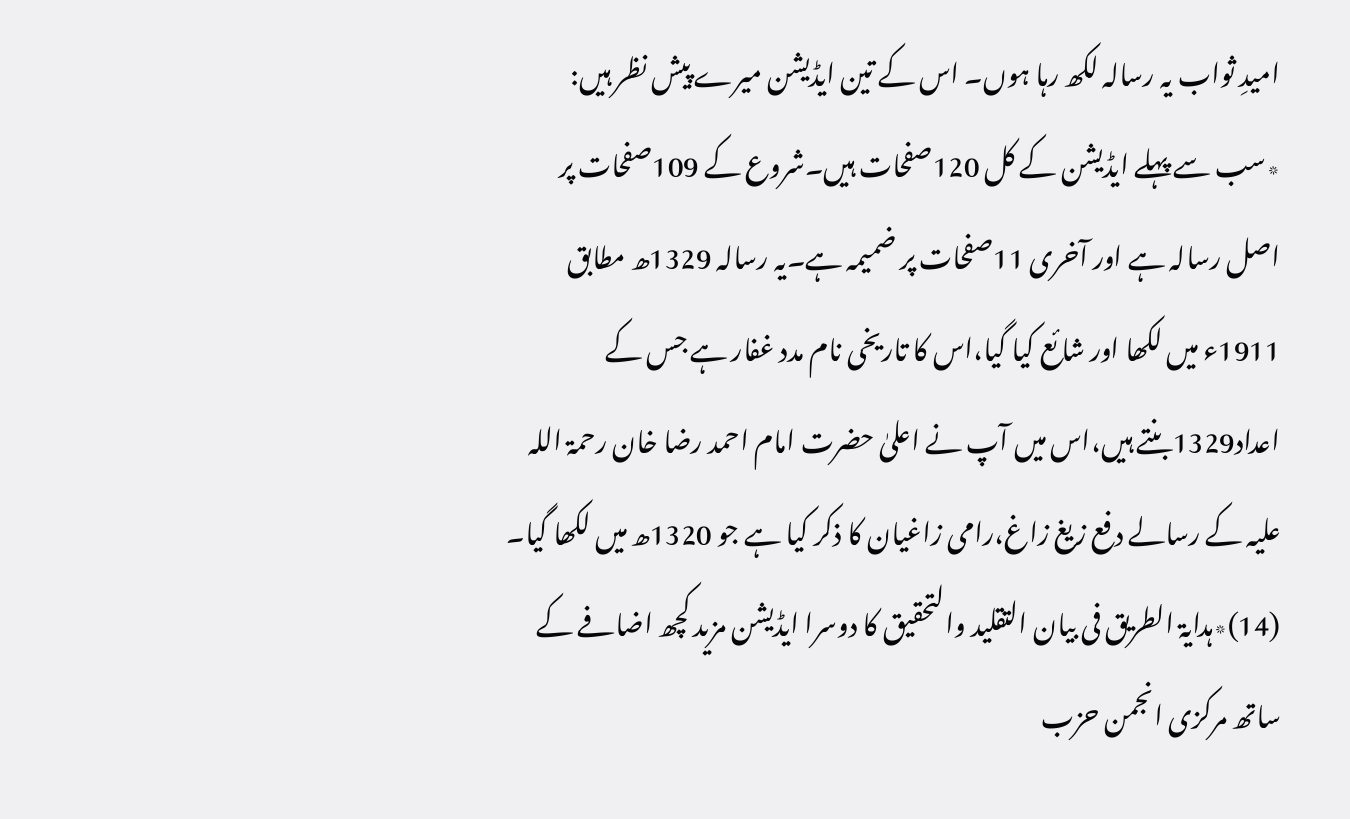امیدِ ثواب یہ رسالہ لکھ رہا ہوں۔ اس کے تین ایڈیشن میرے پیش نظر ہیں: ٭سب سے پہلے ایڈیشن کے کل 120صفحات ہیں۔شروع کے 109صفحات پر اصل رسالہ ہے اور آخری 11صفحات پر ضمیمہ ہے۔یہ رسالہ 1329ھ مطابق 1911ء میں لکھا اور شائع کیا گیا،اس کا تاریخی نام مدد غفار ہے جس کے اعداد1329بنتے ہیں،اس میں آپ نے اعلیٰ حضرت امام احمد رضا خان رحمۃ اللہ علیہ کے رسالے دفع زیغ زاغ،رامی زاغیان کا ذکر کیا ہے جو 1320ھ میں لکھا گیا۔ (14)٭ہدایۃ الطریق فی بیان التقلید والتحقیق کا دوسرا ایڈیشن مزید کچھ اضافے کے ساتھ مرکزی انجمن حزب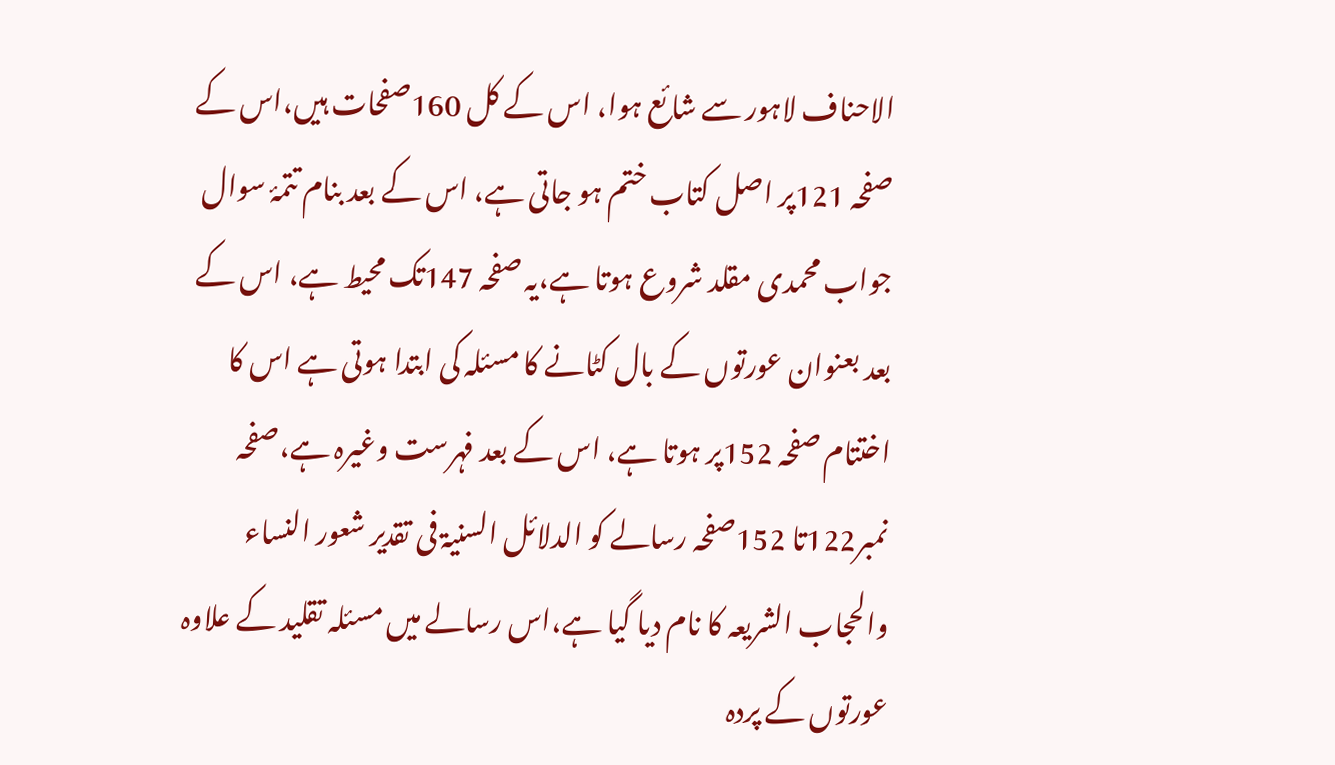الاحناف لاہور سے شائع ہوا، اس کے کل 160صفحات ہیں،اس کے صفحہ 121پر اصل کتاب ختم ہو جاتی ہے، اس کے بعد بنام تتمۂ سوال جواب محمدی مقلد شروع ہوتا ہے،یہ صفحہ 147تک محیط ہے، اس کے بعد بعنوان عورتوں کے بال کٹانے کا مسئلہ کی ابتدا ہوتی ہے اس کا اختتام صفحہ 152پر ہوتا ہے، اس کے بعد فہرست وغیرہ ہے،صفحہ نمبر122تا 152صفحہ رسالے کو الدلائل السنیۃ فی تقدیر شعور النساء والحجاب الشریعہ کا نام دیا گیا ہے،اس رسالے میں مسئلہ تقلید کے علاوہ عورتوں کے پردہ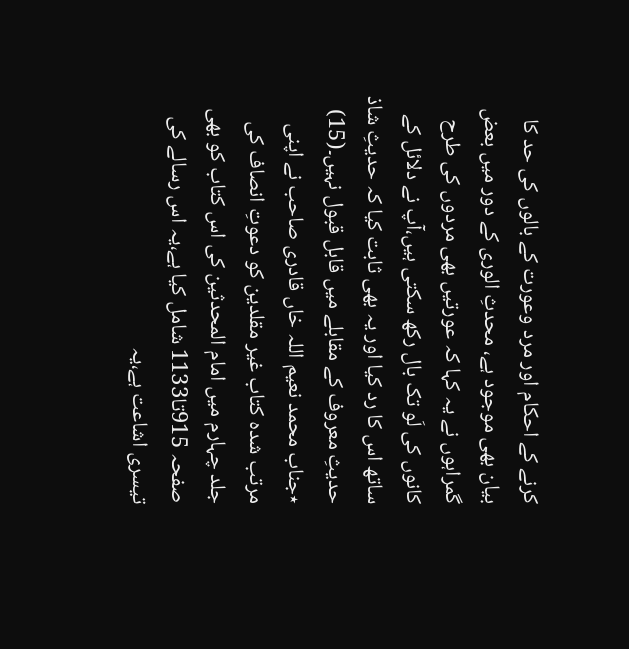کرنے کے احکام اور مرد وعورت کے بالوں کی حد کا بیان بھی موجود ہے، محدثِ الوری کے دور میں بعض گمراہوں نے یہ کہا کہ عورتیں بھی مردوں کی طرح کانوں کی لَو تک بال رکھ سکتی ہیں،آپ نے دلائل کے ساتھ اس کا رد کیا اور یہ بھی ثابت کیا کہ حدیثِ شاذ حدیثِ معروف کے مقابلے میں قابل قبول نہیں۔(15) ٭جناب محمد نعیم اللہ خاں قادری صاحب نے اپنی مرتب شدہ کتاب غیر مقلدین کو دعوتِ انصاف کی جلد چہارم میں امام المحدثین کی اس کتاب کو بھی صفحہ 915تا1133 شامل کیا ہے،یہ اس رسالے کی تیسری اشاعت ہے،یہ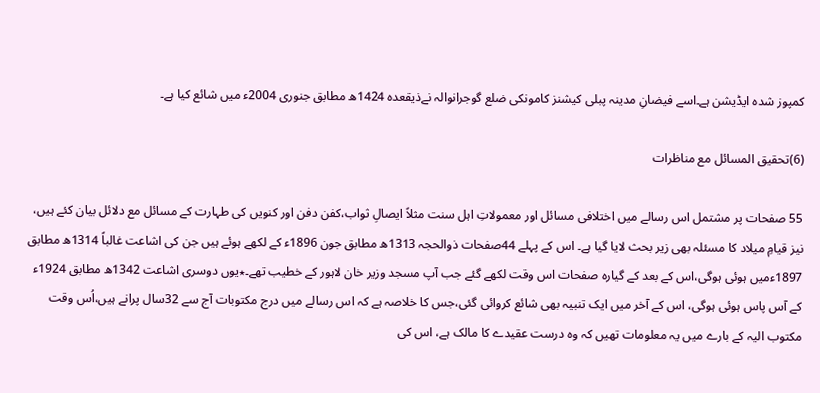کمپوز شدہ ایڈیشن ہے۔اسے فیضانِ مدینہ پبلی کیشنز کامونکی ضلع گوجرانوالہ نےذیقعدہ 1424ھ مطابق جنوری 2004ء میں شائع کیا ہے۔

(6)تحقیق المسائل مع مناظرات

55 صفحات پر مشتمل اس رسالے میں اختلافی مسائل اور معمولاتِ اہل سنت مثلاً ایصالِ ثواب،کفن دفن اور کنویں کی طہارت کے مسائل مع دلائل بیان کئے ہیں، نیز قیامِ میلاد کا مسئلہ بھی زیر بحث لایا گیا ہے۔ اس کے پہلے 44صفحات ذوالحجہ 1313ھ مطابق جون 1896ء کے لکھے ہوئے ہیں جن کی اشاعت غالباً 1314ھ مطابق 1897ءمیں ہوئی ہوگی،اس کے بعد کے گیارہ صفحات اس وقت لکھے گئے جب آپ مسجد وزیر خان لاہور کے خطیب تھے۔٭یوں دوسری اشاعت 1342ھ مطابق 1924ء کے آس پاس ہوئی ہوگی، اس کے آخر میں ایک تنبیہ بھی شائع کروائی گئی،جس کا خلاصہ ہے کہ اس رسالے میں درج مکتوبات آج سے 32سال پرانے ہیں،اُس وقت مکتوب الیہ کے بارے میں یہ معلومات تھیں کہ وہ درست عقیدے کا مالک ہے، اس کی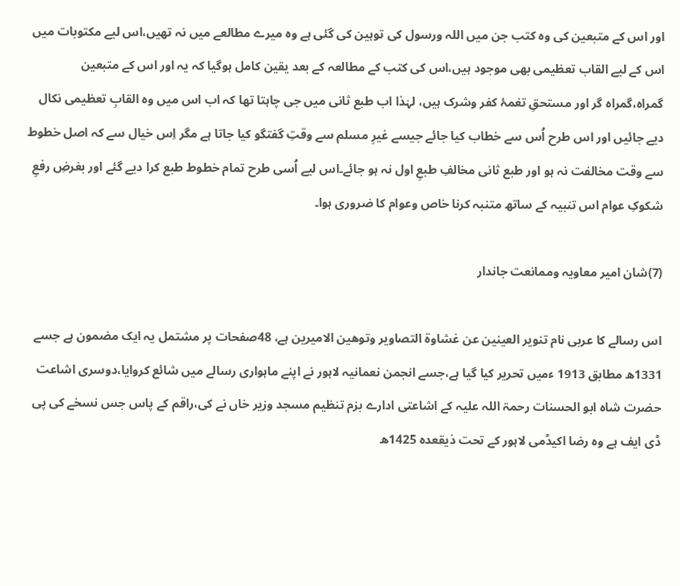اور اس کے متبعین کی وہ کتب جن میں اللہ ورسول کی توہین کی گئی ہے وہ میرے مطالعے میں نہ تھیں،اس لیے مکتوبات میں اس کے لیے القاب تعظیمی بھی موجود ہیں،اس کی کتب کے مطالعہ کے بعد یقین کامل ہوگیا کہ یہ اور اس کے متبعین گمراہ،گمراہ گر اور مستحقِ تغمۂ کفر وشرک ہیں، لہٰذا اب طبع ثانی میں جی چاہتا تھا کہ اب اس میں وہ القابِ تعظیمی نکال دیے جائیں اور اس طرح اُس سے خطاب کیا جائے جیسے غیرِ مسلم سے وقتِ گفتگو کیا جاتا ہے مگر اِس خیال سے کہ اصل خطوط سے وقت مخالفت نہ ہو اور طبع ثانی مخالفِ طبعِ اول نہ ہو جائے۔اس لیے اُسی طرح تمام خطوط طبع کرا دیے گئے اور بغرضِ رفعِ شکوکِ عوام اس تنبیہ کے ساتھ متنبہ کرنا خاص وعوام کا ضروری ہوا۔

(7)شان امیر معاویہ وممانعت جاندار

اس رسالے کا عربی نام تنویر العینین عن غشاوۃ التصاویر وتوھین الامیرین ہے، 48صفحات پر مشتمل یہ ایک مضمون ہے جسے 1331ھ مطابق 1913 ءمیں تحریر کیا گیا ہے،جسے انجمن نعمانیہ لاہور نے اپنے ماہواری رسالے میں شائع کروایا،دوسری اشاعت حضرت شاہ ابو الحسنات رحمۃ اللہ علیہ کے اشاعتی ادارے بزم تنظیم مسجد وزیر خاں نے کی،راقم کے پاس جس نسخے کی پی ڈی ایف ہے وہ رضا اکیڈمی لاہور کے تحت ذیقعدہ 1425ھ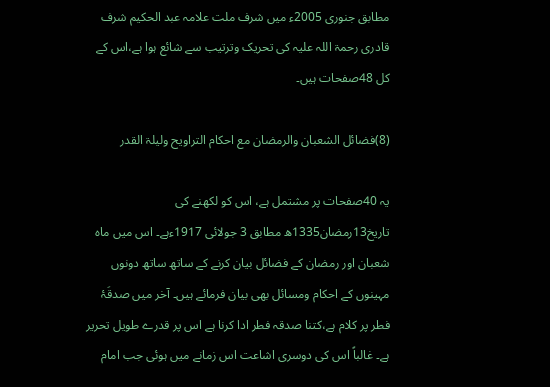مطابق جنوری 2005ء میں شرف ملت علامہ عبد الحکیم شرف قادری رحمۃ اللہ علیہ کی تحریک وترتیب سے شائع ہوا ہے،اس کے کل 48صفحات ہیں۔

(8)فضائل الشعبان والرمضان مع احکام التراویح ولیلۃ القدر

یہ 40صفحات پر مشتمل ہے، اس کو لکھنے کی تاریخ13رمضان1335ھ مطابق 3 جولائی 1917ءہے۔ اس میں ماہ شعبان اور رمضان کے فضائل بیان کرنے کے ساتھ ساتھ دونوں مہینوں کے احکام ومسائل بھی بیان فرمائے ہیں۔ آخر میں صدقَۂ فطر پر کلام ہے،کتنا صدقہ فطر ادا کرنا ہے اس پر قدرے طویل تحریر ہے۔ غالباً اس کی دوسری اشاعت اس زمانے میں ہوئی جب امام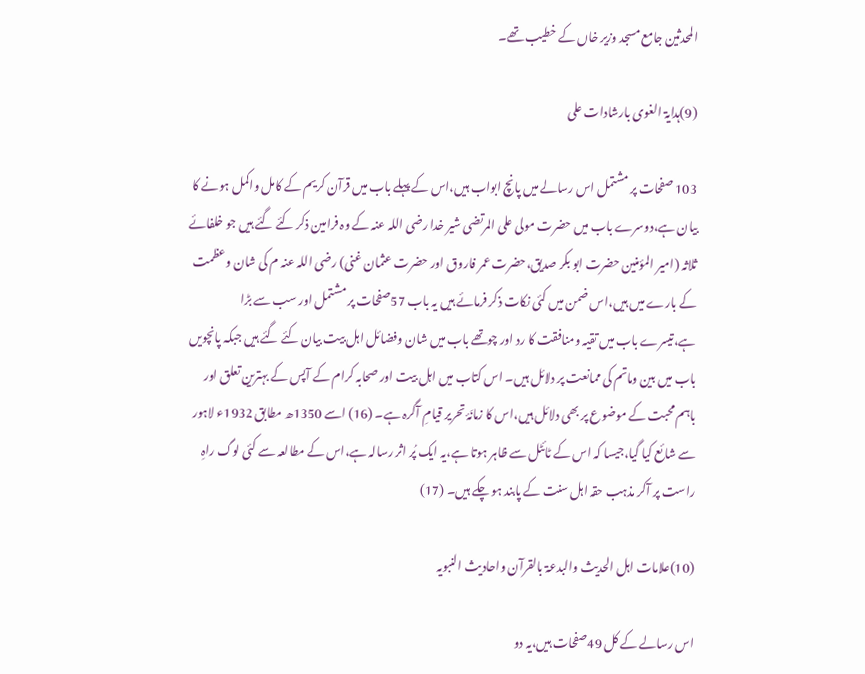المحدثین جامع مسجد وزیر خاں کے خطیب تھے۔

(9)ہدایۃ الغوی بارشادات علی

103 صفحات پر مشتمل اس رسالے میں پانچ ابواب ہیں،اس کے پہلے باب میں قرآن کریم کے کامل واکمل ہونے کا بیان ہے،دوسرے باب میں حضرت مولی علی المرتضی شیر خدا رضی اللہ عنہ کے وہ فرامین ذکر کئے گئے ہیں جو خلفائے ثلاثہ (امیر المؤمنین حضرت ابو بکر صدیق،حضرت عمر فاروق اور حضرت عثمان غنی) رضی اللہ عنہ م کی شان وعظمت کے بارے میں ہیں،اس ضمن میں کئی نکات ذکر فرمائے ہیں یہ باب 57صفحات پر مشتمل اور سب سے بڑا ہے،تیسرے باب میں تقیہ ومنافقت کا رد اور چوتھے باب میں شان وفضائل اہل بیت بیان کئے گئے ہیں جبکہ پانچویں باب میں بین وماتم کی ممانعت پر دلائل ہیں۔ اس کتاب میں اہل بیت اور صحابہ کرام کے آپس کے بہترین تعلق اور باہم محبت کے موضوع پر بھی دلائل ہیں،اس کا زمانَۂ تحریر قیامِ آگرہ ہے۔ (16) اسے 1350ھ مطابق 1932ء لاہور سے شائع کیا گیا،جیسا کہ اس کے ٹائٹل سے ظاہر ہوتا ہے،یہ ایک پُر اثر رسالہ ہے،اس کے مطالعہ سے کئی لوگ راہِ راست پر آکر مذہب حقہ اہل سنت کے پابند ہو چکے ہیں۔ (17)

(10)علامات اہل الحدیث والبدعۃ بالقرآن واحادیث النبویہ

اس رسالے کے کل 49صفحات ہیں،یہ دو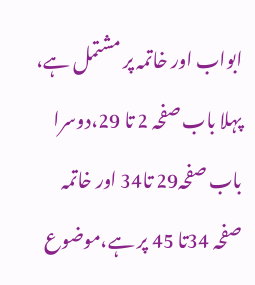ابواب اور خاتمہ پر مشتمل ہے، پہلا باب صفحہ 2 تا 29،دوسرا باب صفحہ29 تا34 اور خاتمہ صفحہ 34تا 45 پر ہے،موضوع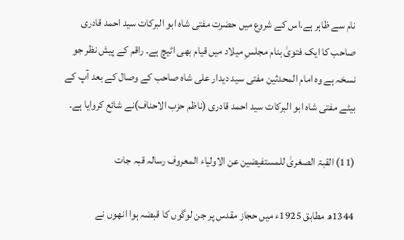نام سے ظاہر ہے،اس کے شروع میں حضرت مفتی شاہ ابو البرکات سید احمد قادری صاحب کا ایک فتویٰ بنام مجلسِ میلاد میں قیام بھی اٹیچ ہے۔ راقم کے پیش نظر جو نسخہ ہے وہ امام المحدثین مفتی سید دیدار علی شاہ صاحب کے وصال کے بعد آپ کے بیٹے مفتی شاہ ابو البرکات سید احمد قادری (ناظم حزب الاحناف)نے شائع کروایا ہے۔

(11) القبۃ الصغریٰ للمستفیضین عن الاولیاء المعروف رسالہ قبہ جات

1344ھ مطابق 1925ء میں حجاز مقدس پر جن لوگوں کا قبضہ ہوا انھوں نے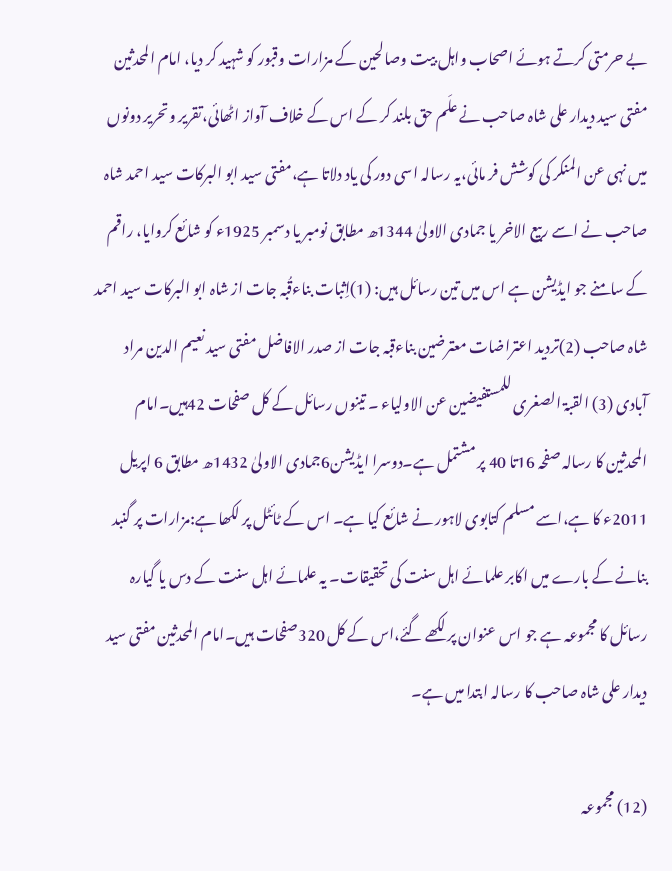بے حرمتی کرتے ہوئے اصحاب واہل بیت وصالحین کے مزارات وقبور کو شہید کر دیا، امام المحدثین مفتی سید دیدار علی شاہ صاحب نے علَم حق بلند کر کے اس کے خلاف آواز اٹھائی،تقریر وتحریر دونوں میں نہی عن المنکر کی کوشش فر مائی،یہ رسالہ اسی دور کی یاد دلاتا ہے،مفتی سید ابو البرکات سید احمد شاہ صاحب نے اسے ربیع الاخر یا جمادی الاولیٰ 1344ھ مطابق نومبر یا دسمبر 1925ء کو شائع کروایا، راقم کے سامنے جو ایڈیشن ہے اس میں تین رسائل ہیں: (1)اِثبات بناءقُبہ جات از شاہ ابو البرکات سید احمد شاہ صاحب (2)تردید اعتراضات معترضین بناءقبہ جات از صدر الافاضل مفتی سید نعیم الدین مراد آبادی (3) القبۃ الصغری للمستفیضین عن الاولیاء ۔ تینوں رسائل کے کل صفحات 42ہیں۔امام المحدثین کا رسالہ صفحہ 16تا 40 پر مشتمل ہے۔دوسرا ایڈیشن6جمادی الاولیٰ 1432ھ مطابق 6 اپریل 2011ء کا ہے،اسے مسلم کتابوی لاہور نے شائع کیا ہے۔ اس کے ٹائٹل پر لکھا ہے:مزارات پر گنبد بنانے کے بارے میں اکابر علمائے اہل سنت کی تحقیقات۔ یہ علمائے اہل سنت کے دس یا گیارہ رسائل کا مجموعہ ہے جو اس عنوان پر لکھے گئے،اس کے کل 320صفحات ہیں۔امام المحدثین مفتی سید دیدار علی شاہ صاحب کا رسالہ ابتدا میں ہے۔

(12) مجموعہ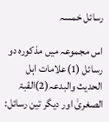رسائل خمسہ

اس مجموعہ میں مذکورہ دو رسائل (1)علامات اہل الحدیث والبدعہ(2)القبۃ الصغریٰ اور دیگر تین رسائل: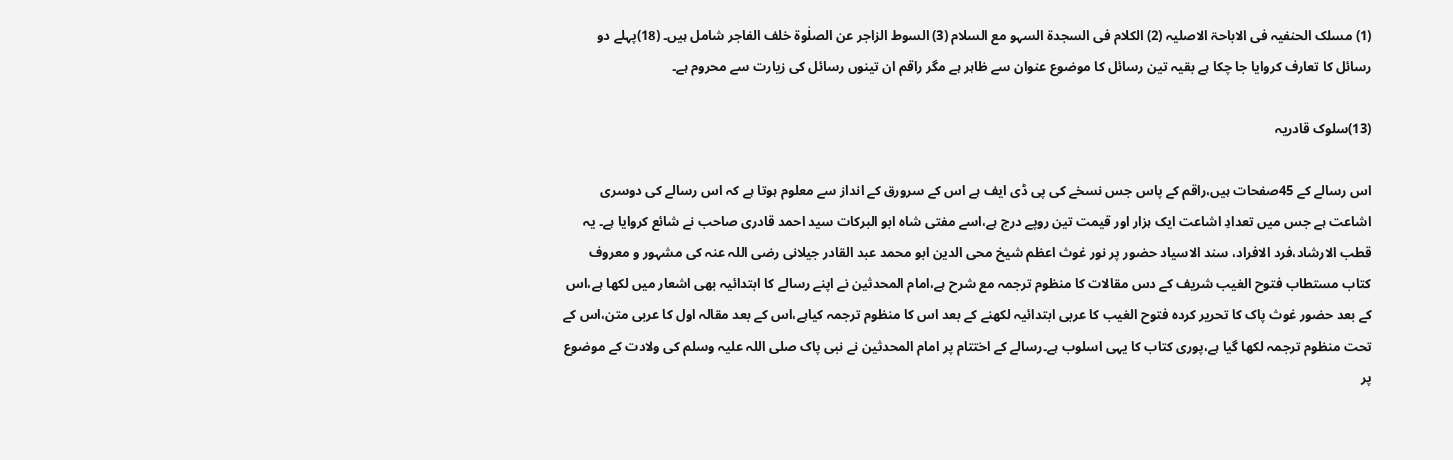(1) مسلک الحنفیہ فی الاباحۃ الاصلیہ (2) الکلام فی السجدۃ السہو مع السلام (3) السوط الزاجر عن الصلٰوۃ خلف الفاجر شامل ہیں۔ (18)پہلے دو رسائل کا تعارف کروایا جا چکا ہے بقیہ تین رسائل کا موضوع عنوان سے ظاہر ہے مگر راقم ان تینوں رسائل کی زیارت سے محروم ہے۔

(13)سلوک قادریہ

اس رسالے کے 45صفحات ہیں،راقم کے پاس جس نسخے کی پی ڈی ایف ہے اس کے سرورق کے انداز سے معلوم ہوتا ہے کہ اس رسالے کی دوسری اشاعت ہے جس میں تعدادِ اشاعت ایک ہزار اور قیمت تین روپے درج ہے،اسے مفتی شاہ ابو البرکات سید احمد قادری صاحب نے شائع کروایا ہے۔ یہ قطب الارشاد،فرد الافراد، سند الاسیاد حضور پر نور غوث اعظم شیخ محی الدین ابو محمد عبد القادر جیلانی رضی اللہ عنہ کی مشہور و معروف کتاب مستطاب فتوح الغیب شریف کے دس مقالات کا منظوم ترجمہ مع شرح ہے،امام المحدثین نے اپنے رسالے کا ابتدائیہ بھی اشعار میں لکھا ہے،اس کے بعد حضور غوث پاک کا تحریر کردہ فتوح الغیب کا عربی ابتدائیہ لکھنے کے بعد اس کا منظوم ترجمہ کیاہے،اس کے بعد مقالہ اول کا عربی متن،اس کے تحت منظوم ترجمہ لکھا گیا ہے،پوری کتاب کا یہی اسلوب ہے۔رسالے کے اختتام پر امام المحدثین نے نبی پاک صلی اللہ علیہ وسلم کی ولادت کے موضوع پر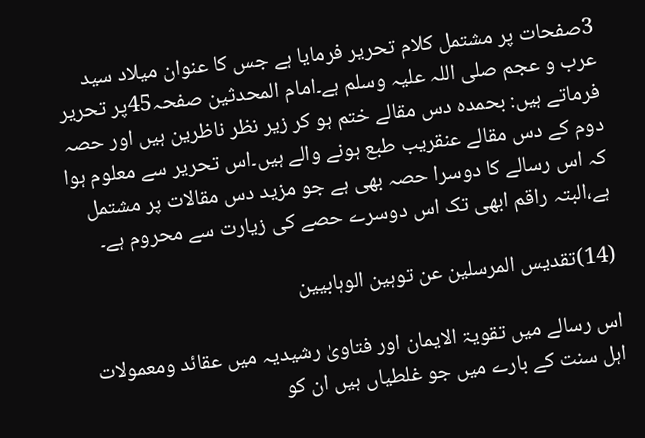3صفحات پر مشتمل کلام تحریر فرمایا ہے جس کا عنوان میلاد سید عرب و عجم صلی اللہ علیہ وسلم ہے۔امام المحدثین صفحہ45پر تحریر فرماتے ہیں: بحمدہ دس مقالے ختم ہو کر زیر نظر ناظرین ہیں اور حصہ دوم کے دس مقالے عنقریب طبع ہونے والے ہیں۔اس تحریر سے معلوم ہوا کہ اس رسالے کا دوسرا حصہ بھی ہے جو مزید دس مقالات پر مشتمل ہے،البتہ راقم ابھی تک اس دوسرے حصے کی زیارت سے محروم ہے۔

(14)تقدیس المرسلین عن توہین الوہابیین

اس رسالے میں تقویۃ الایمان اور فتاویٰ رشیدیہ میں عقائد ومعمولات اہل سنت کے بارے میں جو غلطیاں ہیں ان کو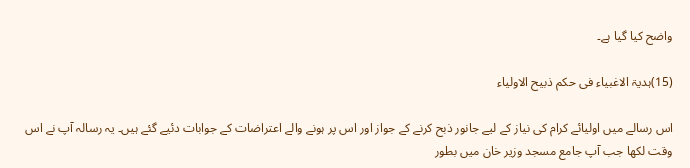واضح کیا گیا ہے۔

(15)ہدیۃ الاغبیاء فی حکم ذبیح الاولیاء

اس رسالے میں اولیائے کرام کی نیاز کے لیے جانور ذبح کرنے کے جواز اور اس پر ہونے والے اعتراضات کے جوابات دئیے گئے ہیں۔ یہ رسالہ آپ نے اس وقت لکھا جب آپ جامع مسجد وزیر خان میں بطور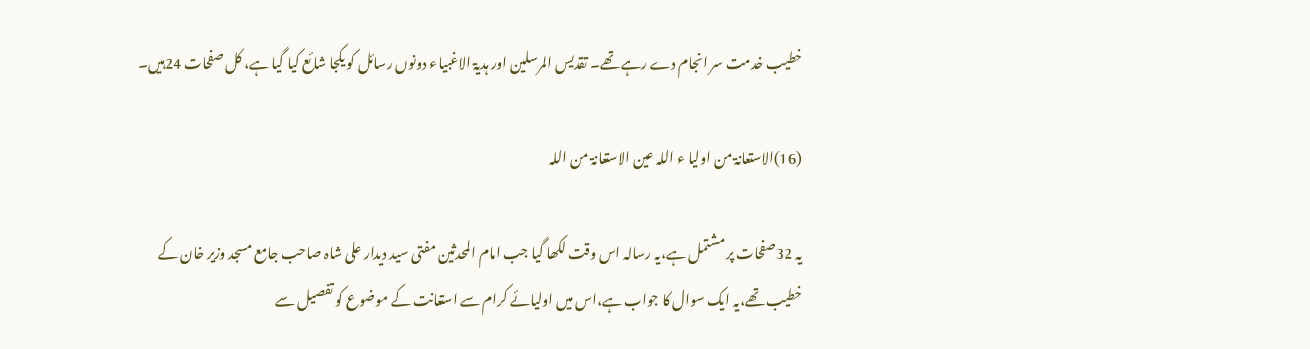خطیب خدمت سر انجام دے رہے تھے۔ تقدیس المرسلین اور ہدیۃ الاغبیاء دونوں رسائل کو یکجا شائع کیا گیا ہے، کل صفحات 24ہیں۔

(16)الاستعانۃ من اولیا ء اللہ عین الاستعانۃ من اللہ

یہ 32صفحات پر مشتمل ہے،یہ رسالہ اس وقت لکھا گیا جب امام المحدثین مفتی سید دیدار علی شاہ صاحب جامع مسجد وزیر خان کے خطیب تھے،یہ ایک سوال کا جواب ہے،اس میں اولیائے کرام سے استعانت کے موضوع کو تفصیل سے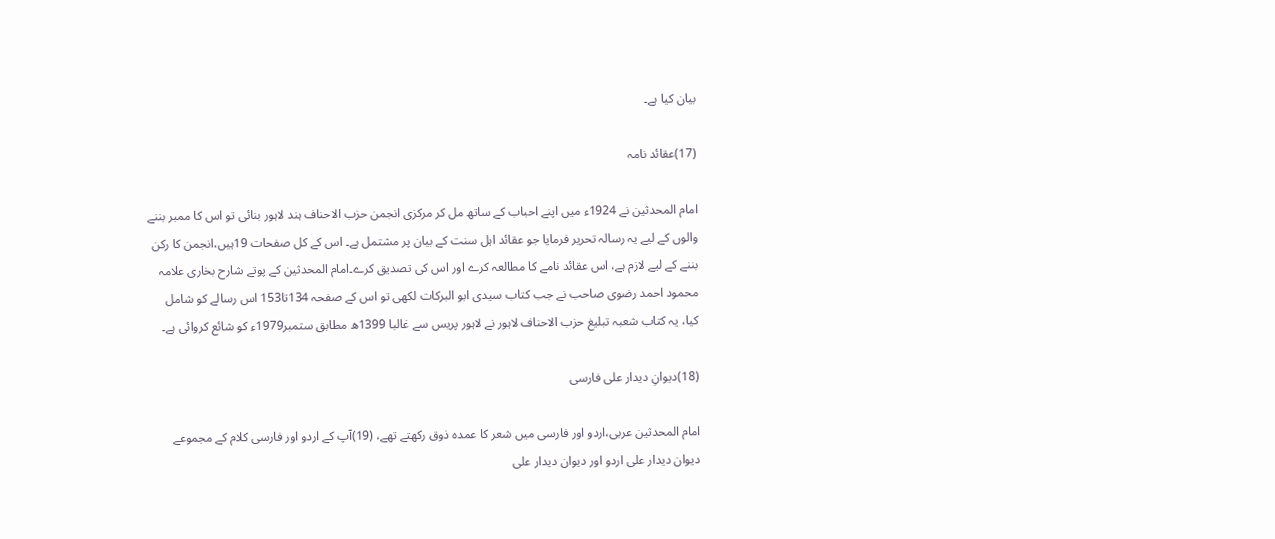بیان کیا ہے۔

(17)عقائد نامہ

امام المحدثین نے 1924ء میں اپنے احباب کے ساتھ مل کر مرکزی انجمن حزب الاحناف ہند لاہور بنائی تو اس کا ممبر بننے والوں کے لیے یہ رسالہ تحریر فرمایا جو عقائد اہل سنت کے بیان پر مشتمل ہے۔ اس کے کل صفحات 19ہیں،انجمن کا رکن بننے کے لیے لازم ہے، اس عقائد نامے کا مطالعہ کرے اور اس کی تصدیق کرے۔امام المحدثین کے پوتے شارح بخاری علامہ محمود احمد رضوی صاحب نے جب کتاب سیدی ابو البرکات لکھی تو اس کے صفحہ 134تا153 اس رسالے کو شامل کیا، یہ کتاب شعبہ تبلیغ حزب الاحناف لاہور نے لاہور پریس سے غالبا 1399ھ مطابق ستمبر1979ء کو شائع کروائی ہے۔

(18)دیوانِ دیدار علی فارسی

امام المحدثین عربی،اردو اور فارسی میں شعر کا عمدہ ذوق رکھتے تھے، (19)آپ کے اردو اور فارسی کلام کے مجموعے دیوان دیدار علی اردو اور دیوان دیدار علی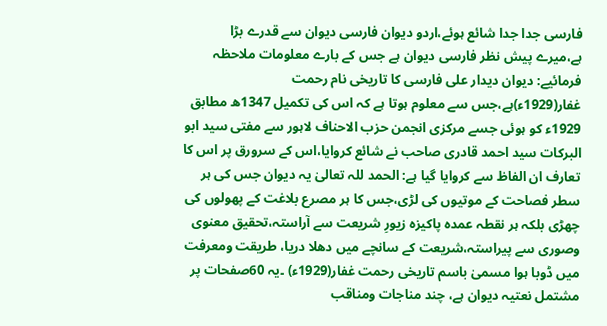فارسی جدا جدا شائع ہوئے،اردو دیوان فارسی دیوان سے قدرے بڑا ہے،میرے پیش نظر فارسی دیوان ہے جس کے بارے معلومات ملاحظہ فرمائیے: دیوان دیدار علی فارسی کا تاریخی نام رحمت غفار(1929ء)ہے،جس سے معلوم ہوتا ہے کہ اس کی تکمیل 1347ھ مطابق 1929ء کو ہوئی جسے مرکزی انجمن حزب الاحناف لاہور سے مفتی سید ابو البرکات سید احمد قادری صاحب نے شائع کروایا،اس کے سرورق پر اس کا تعارف ان الفاظ سے کروایا گیا ہے: الحمد للہ تعالیٰ یہ دیوان جس کی ہر سطر فصاحت کے موتیوں کی لڑی،جس کا ہر مصرع بلاغت کے پھولوں کی چھڑی بلکہ ہر نقطہ عمدہ پاکیزہ زیورِ شریعت سے آراستہ،تحقیق معنوی وصوری سے پیراستہ،شریعت کے سانچے میں دھلا دریا، طریقت ومعرفت میں ڈوبا ہوا مسمیٰ باسم تاریخی رحمت غفار(1929ء) ۔یہ 60صفحات پر مشتمل نعتیہ دیوان ہے، چند مناجات ومناقب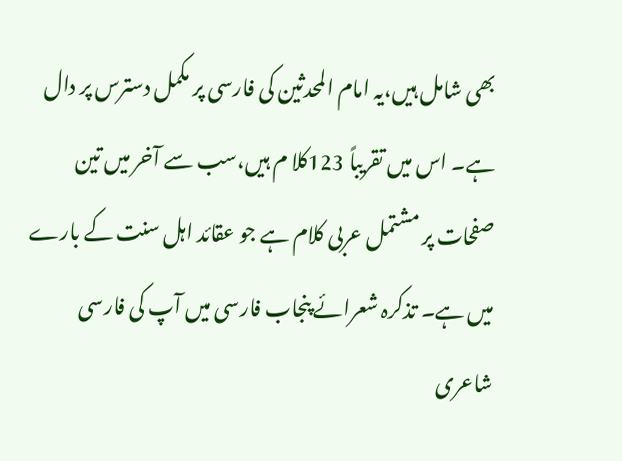بھی شامل ہیں،یہ امام المحدثین کی فارسی پر مکمل دسترس پر دال ہے۔ اس میں تقریباً 123کلا م ہیں،سب سے آخر میں تین صفحات پر مشتمل عربی کلام ہے جو عقائد اہل سنت کے بارے میں ہے۔ تذکرہ شعرائے پنجاب فارسی میں آپ کی فارسی شاعری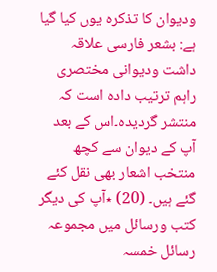ودیوان کا تذکرہ یوں کیا گیا ہے: بشعر فارسی علاقہ داشت ودیوانی مختصری راہم ترتیب دادہ است کہ منتشر گردیدہ۔اس کے بعد آپ کے دیوان سے کچھ منتخب اشعار بھی نقل کئے گئے ہیں۔ (20) ٭آپ کی دیگر کتب ورسائل میں مجموعہ رسائل خمسہ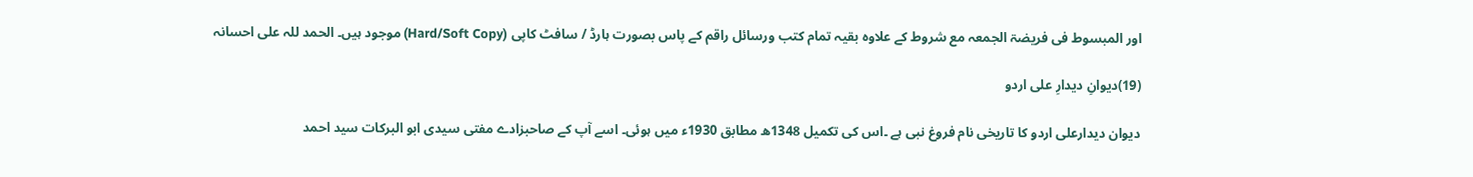اور المبسوط فی فریضۃ الجمعہ مع شروط کے علاوہ بقیہ تمام کتب ورسائل راقم کے پاس بصورت ہارڈ / سافٹ کاپی (Hard/Soft Copy) موجود ہیں۔ الحمد للہ علی احسانہ

(19)دیوانِ دیدارِ علی اردو

دیوان دیدارعلی اردو کا تاریخی نام فروغ نبی ہے ۔اس کی تکمیل 1348ھ مطابق 1930ء میں ہوئی۔ اسے آپ کے صاحبزادے مفتی سیدی ابو البرکات سید احمد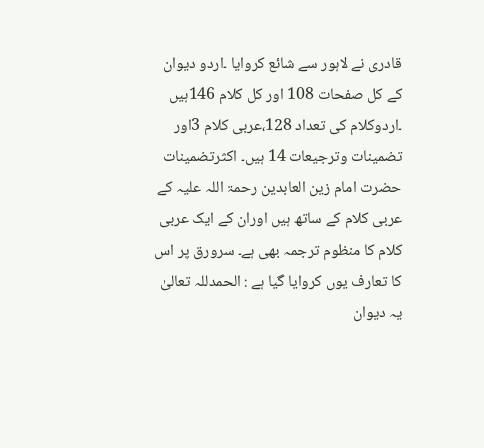قادری نے لاہور سے شائع کروایا ۔اردو دیوان کے کل صفحات 108 اور کل کلام 146ہیں ۔اردوکلام کی تعداد 128،عربی کلام 3اور تضمینات وترجیعات 14 ہیں۔ اکثرتضمینات حضرت امام زین العابدین رحمۃ اللہ علیہ کے عربی کلام کے ساتھ ہیں اوران کے ایک عربی کلام کا منظوم ترجمہ بھی ہے۔ سرورق پر اس کا تعارف یوں کروایا گیا ہے : الحمدللہ تعالیٰ یہ دیوان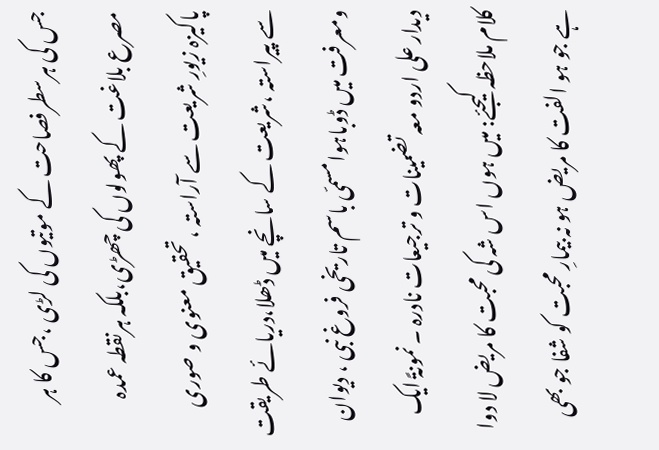جس کی ہرسطرفصاحت کے موتیوں کی لڑی ،جس کا ہر مصرع بلاغت کے پھولوں کی چھڑی،بلکہ ہرنقطہ عمدہ پاکیزہ زیورِ شریعت سے آراستہ ، تحقیق معنوی و صوری سے پیراستہ ،شریعت کے سانچے میں ڈھلا،دریائے طریقت ومعرفت میں ڈوباہوامسمّی باسم تاریخی فروغ نبی ، دیوان دیدار علی اردو معہ تضمینات و ترجیعات نادرہ ۔ نمونۃً ایک کلام ملاحظہ کیجئے: میں ہوں اس شہ کی محبت کا مریض لا دوا ہے جو ہو الفت کا مریض ہو نہ بیمارِ محبت کو شفا جو بھی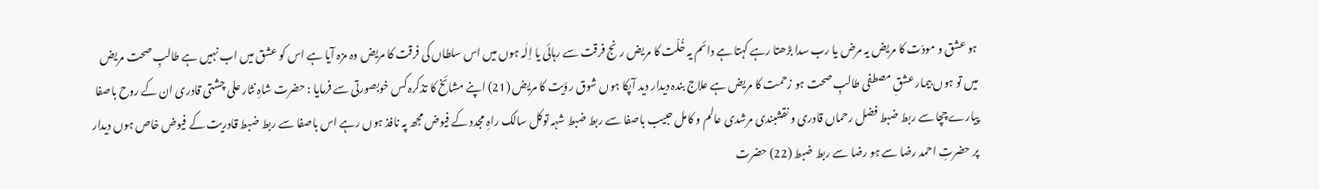ہو عشق و مودّت کا مریض یہ مرض یا رب سدا بڑھتا رہے کہتا ہے دائم یہ خُلّت کا مریض رنج فرقت سے رہائی یا اِلٰہ ہوں میں اس سلطاں کی فرقت کا مریض وہ مزہ آیا ہے اس کو عشق میں اب نہیں ہے طالبِ صحت مریض میں تو ہوں بیمار عشقِ مصطفی طالبِ صحت ہو زحمت کا مریض ہے علاج بندہ دیدار دید آپکا ہوں شوق رؤیت کا مریض (21) اپنے مشائخ کا تذکرہ کس خوبصورتی سے فرمایا : حضرت شاہِ نثار علی چشتی قادری ان کے روح باصفا پیارے چچا سے ربط ضبط فضل رحماں قادری و نقشبندی مرشدی عالم و کامل حبیب باصفا سے ربط ضبط شہہ توکل سالک راہِ مجدد کے فیوض مجھ پہ نافذ ہوں رہے اس باصفا سے ربط ضبط قادریت کے فیوض خاص ہوں دیدار پر حضرتِ احمد رضا سے ہو رضا سے ربط ضبط (22) حضرت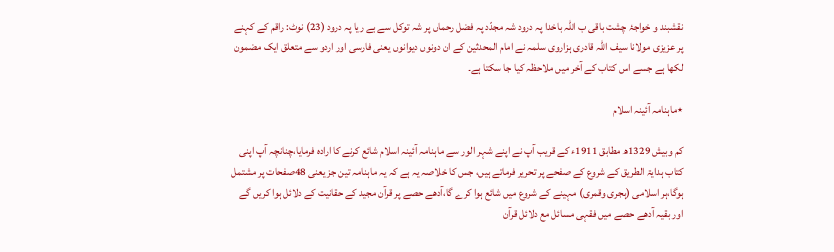نقشبند و خواجۂ چشت باقی ب اللہ باخدا پہ درود شہ مجدّد پہ فضل رحماں پر شہ توکل سے بے ریا پہ درود (23) نوٹ: راقم کے کہنے پر عزیزی مولانا سیف اللہ قادری ہزاروی سلمہ نے امام المحدثین کے ان دونوں دیوانوں یعنی فارسی اور اردو سے متعلق ایک مضمون لکھا ہے جسے اس کتاب کے آخر میں ملاحظہ کیا جا سکتا ہے۔

٭ماہنامہ آئینہ اسلام

کم وبیش 1329ھ مطابق 1911ء کے قریب آپ نے اپنے شہر الور سے ماہنامہ آئینہ اسلام شائع کرنے کا ارادہ فرمایا،چنانچہ آپ اپنی کتاب ہدایۃ الطریق کے شروع کے صفحے پر تحریر فرماتے ہیں، جس کا خلاصہ یہ ہے کہ یہ ماہنامہ تین جز یعنی 48صفحات پر مشتمل ہوگا،ہر اسلامی (ہجری وقمری) مہینے کے شروع میں شائع ہوا کرے گا،آدھے حصے پر قرآن مجید کے حقانیت کے دلائل ہوا کریں گے اور بقیہ آدھے حصے میں فقہی مسائل مع دلائل قرآن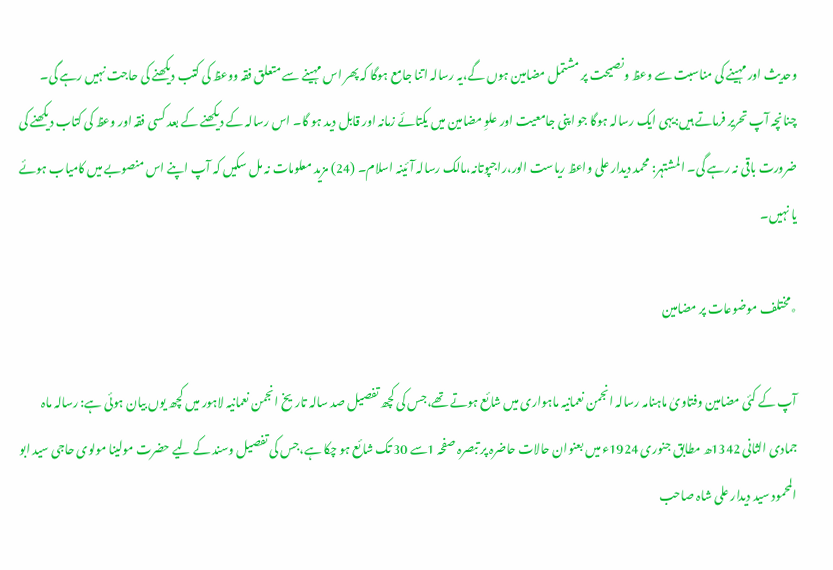وحدیث اور مہینے کی مناسبت سے وعظ ونصیحت پر مشتمل مضامین ہوں گے،یہ رسالہ اتنا جامع ہوگا کہ پھر اس مہینے سے متعلق فقہ ووعظ کی کتب دیکھنے کی حاجت نہیں رہے گی۔ چنانچہ آپ تحریر فرماتے ہیں:یہی ایک رسالہ ہوگا جو اپنی جامعیت اور علوِ مضامین میں یکتائے زمانہ اور قابل دید ہو گا۔ اس رسالہ کے دیکھنے کے بعد کسی فقہ اور وعظ کی کتاب دیکھنے کی ضرورت باقی نہ رہے گی۔ المشتہر: محمد دیدار علی واعظ ریاست الور،راجپوتانہ،مالک رسالہ آئینہ اسلام۔ (24) مزید معلومات نہ مل سکیں کہ آپ اپنے اس منصوبے میں کامیاب ہوئے یا نہیں۔

٭مختلف موضوعات پر مضامین

آپ کے کئی مضامین وفتاویٰ ماہنامہ رسالہ انجمن نعمانیہ ماہواری میں شائع ہوتے تھے،جس کی کچھ تفصیل صد سالہ تاریخ انجمن نعمانیہ لاہور میں کچھ یوں بیان ہوئی ہے: رسالہ ماہ جمادی الثانی 1342ھ مطابق جنوری 1924ء میں بعنوان حالات حاضرہ پر تبصرہ صفحہ 1سے 30 تک شائع ہو چکا ہے،جس کی تفصیل وسند کے لیے حضرت مولینا مولوی حاجی سید ابو المحمود سید دیدار علی شاہ صاحب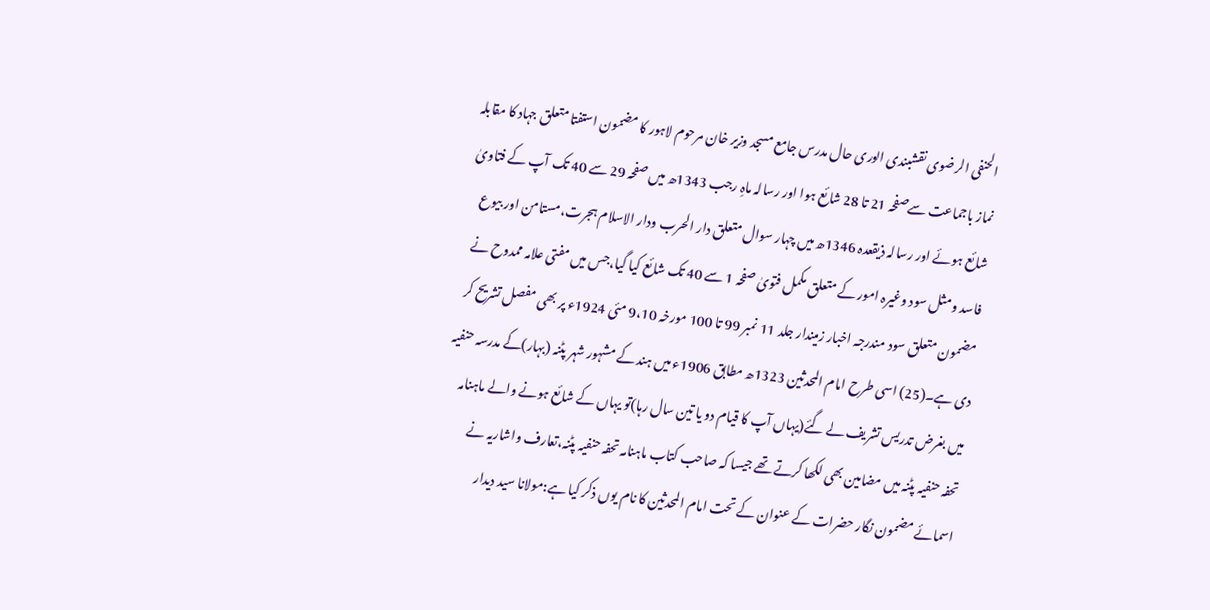الحنفی الرضوی نقشبندی الوری حال مدرس جامع مسجد وزیر خان مرحوم لاہور کا مضمون استفتا متعلق جہاد کا مقابلہ نماز باجماعت سےصفحہ 21 تا 28 شائع ہوا اور رسالہ ماہِ رجب 1343ھ میں صفحہ 29 سے 40 تک آپ کے فتاویٰ شائع ہوئے اور رسالہ ذیقعدہ 1346ھ میں چہار سوال متعلق دار الحرب ودار الاسلام ہجرت،مستامن اور بیوع فاسد ومثل سود وغیرہ امور کے متعلق مکمل فتویٰ صفحہ 1 سے 40 تک شائع کیا گیا،جس میں مفتی علامہ ممدوح نے مضمون متعلق سود مندرجہ اخبار زمیندار جلد 11 نمبر 99 تا 100 مورخہ 9،10 مئی 1924ء پر بھی مفصل تشریح کر دی ہے۔(25) اسی طرح امام المحدثین 1323ھ مطابق 1906ء میں ہند کے مشہور شہر پٹنہ (بہار)کے مدرسہ حنفیہ میں بغرض تدریس تشریف لے گئے(یہاں آپ کا قیام دو یا تین سال رہا)تو یہاں کے شائع ہونے والے ماہنامہ تحفہ حنفیہ پٹنہ میں مضامین بھی لکھا کرتے تھے جیسا کہ صاحب کتاب ماہنامہ تحفہ حنفیہ پٹنہ،تعارف واشاریہ نے اسمائے مضمون نگار حضرات کے عنوان کے تحت امام المحدثین کا نام یوں ذکر کیا ہے:مولانا سید دیدار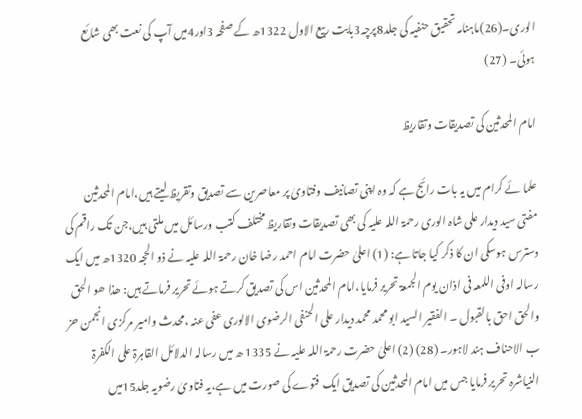الوری۔(26)ماہنامہ تحقیق حنفیہ کی جلد8پرچہ3بابت ربیع الاول 1322ھ کے صفحہ 3اور4میں آپ کی نعت بھی شائع ہوئی۔ (27)

امام المحدثین کی تصدیقات وتقاریظ

علما ئے کرام میں یہ بات رائج ہے کہ وہ اپنی تصانیف وفتاویٰ پر معاصرین سے تصدیق وتقریظ لیتے ہیں،امام المحدثین مفتی سید دیدار علی شاہ الوری رحمۃ اللہ علیہ کی بھی تصدیقات وتقاریظ مختلف کتب ورسائل میں ملتی ہیں،جن تک راقم کی دسترس ہوسکی ان کا ذکر کیا جاتا ہے: (1) اعلیٰ حضرت امام احمد رضا خان رحمۃ اللہ علیہ نے ذو الحجہ 1320ھ میں ایک رسالہ اوفی اللمعہ فی اذان یوم الجمعۃ تحریر فرمایا،امام المحدثین اس کی تصدیق کرتے ہوئے تحریر فرماتے ہیں: ھذا ھو الحق والحق احق بالقبول ۔ الفقیر السید ابو محمد محمد دیدار علی الحنفی الرضوی الالوری عفی عنہ ،محدث وامیر مرکزی انجمن حز ب الاحناف ہند لاہور۔ (28) (2) اعلیٰ حضرت رحمۃ اللہ علیہ نے 1335 ھ میں رسالہ الدلائل القاہرۃ علی الکفرۃ النیاشرہ تحریر فرمایا جس میں امام المحدثین کی تصدیق ایک فتوے کی صورت میں ہے،یہ فتاویٰ رضویہ جلد15میں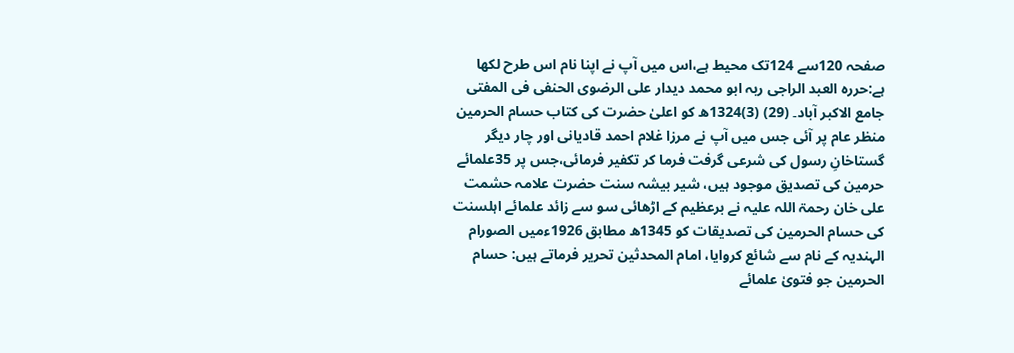صفحہ 120سے 124تک محیط ہے،اس میں آپ نے اپنا نام اس طرح لکھا ہے:حررہ العبد الراجی ربہ ابو محمد دیدار علی الرضوی الحنفی فی المفتی جامع الاکبر آباد۔ (29) (3)1324ھ کو اعلیٰ حضرت کی کتاب حسام الحرمین منظر عام پر آئی جس میں آپ نے مرزا غلام احمد قادیانی اور چار دیگر گستاخانِ رسول کی شرعی گرفت فرما کر تکفیر فرمائی،جس پر 35علمائے حرمین کی تصدیق موجود ہیں، شیر بیشہ سنت حضرت علامہ حشمت علی خان رحمۃ اللہ علیہ نے برعظیم کے اڑھائی سو سے زائد علمائے اہلسنت کی حسام الحرمین کی تصدیقات کو 1345ھ مطابق 1926ءمیں الصورام الہندیہ کے نام سے شائع کروایا، امام المحدثین تحریر فرماتے ہیں: حسام الحرمین جو فتویٰ علمائے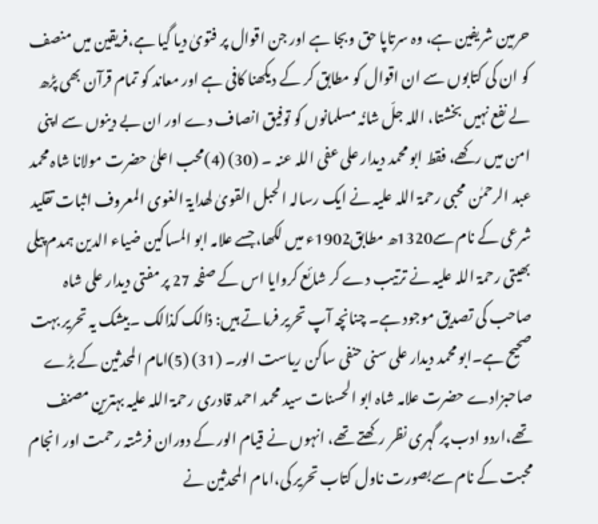حرمین شریفین ہے، وہ سرتاپا حق وبجا ہے اور جن اقوال پر فتویٰ دیا گیا ہے،فریقین میں منصف کو ان کی کتابوں سے ان اقوال کو مطابق کر کے دیکھنا کافی ہے اور معاند کو تمام قرآن بھی پڑھ لے نفع نہیں بخشتا، اللہ جلّ شانُہ مسلمانوں کو توفیق انصاف دے اور ان بے دینوں سے اپنی امن میں رکھے، فقط ابو محمد دیدار علی عفی اللہ عنہ ۔ (30) (4)محب اعلیٰ حضرت مولانا شاہ محمد عبد الرحمٰن محبی رحمۃ اللہ علیہ نے ایک رسالہ الحبل القویٰ لھدایۃ الغوی المعروف اثبات تقلید شرعی کے نام سے1320ھ مطابق1902ء میں لکھا،جسے علامہ ابو المساکین ضیاء الدین ہمدم پیلی بھیتی رحمۃ اللہ علیہ نے ترتیب دے کر شائع کروایا اس کے صفحہ 27 پر مفتی دیدار علی شاہ صاحب کی تصدیق موجود ہے۔ چنانچہ آپ تحریر فرماتے ہیں: ذالک کذالک ۔بیشک یہ تحریر بہت صحیح ہے۔ابو محمد دیدار علی سنی حنفی ساکن ریاست الور۔ (31) (5)امام المحدثین کے بڑے صاحبزادے حضرت علامہ شاہ ابو الحسنات سید محمد احمد قادری رحمۃ اللہ علیہ بہترین مصنف تھے،اردو ادب پر گہری نظر رکھتے تھے، انہوں نے قیام الور کے دوران فرشتہ رحمت اور انجام محبت کے نام سےبصورت ناول کتاب تحریر کی،امام المحدثین نے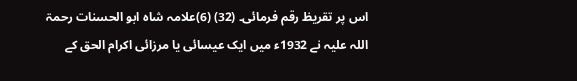اس پر تقریظ رقم فرمائی۔ (32) (6)علامہ شاہ ابو الحسنات رحمۃ اللہ علیہ نے 1932ء میں ایک عیسائی یا مرزائی اکرام الحق کے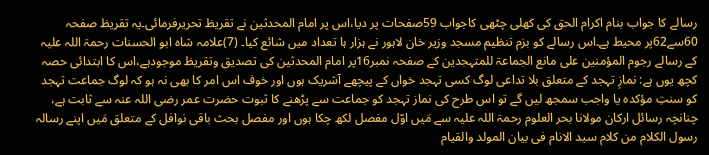رسالے کا جواب بنام اکرام الحق کی کھلی چٹھی کاجواب 59صفحات پر دیا،اس پر امام المحدثین نے تقریظ تحریرفرمائی۔یہ تقریظ صفحہ 60سے62پر محیط ہے۔اس رسالے کو بزم تنظیم مسجد وزیر خان لاہور نے ہزار ہا تعداد میں شائع کیا۔ (7)علامہ شاہ ابو الحسنات رحمۃ اللہ علیہ کے رسالے رجوم المؤمنین علی مانع الجماعۃ للمتہجدین کے صفحہ نمبر16پر امام المحدثین کی تصدیق وتقریظ موجودہے،اس کا ابتدائی حصہ کچھ یوں ہے: نمازِ تہجد کے متعلق بلا تداعی لوگ کسی تہجد خواں کے پیچھے آشریک ہوں اور خوف اس امر کا بھی نہ ہو کہ لوگ جماعت تہجد کو سنتِ مؤکدہ یا واجب سمجھ لیں گے تو اس طرح کی نماز تہجد کو جماعت سے پڑھنے کا ثبوت حضرت عمر رضی اللہ عنہ سے ثابت ہے، چنانچہ رسائل ارکان مولانا بحر العلوم رحمۃ اللہ علیہ سے مَیں اوّل مفصل لکھ چکا ہوں اور مفصل بحث باقی نوافل کے متعلق مَیں اپنے رسالہ رسول الکلام من کلام سید الانام فی بیان المولد والقیام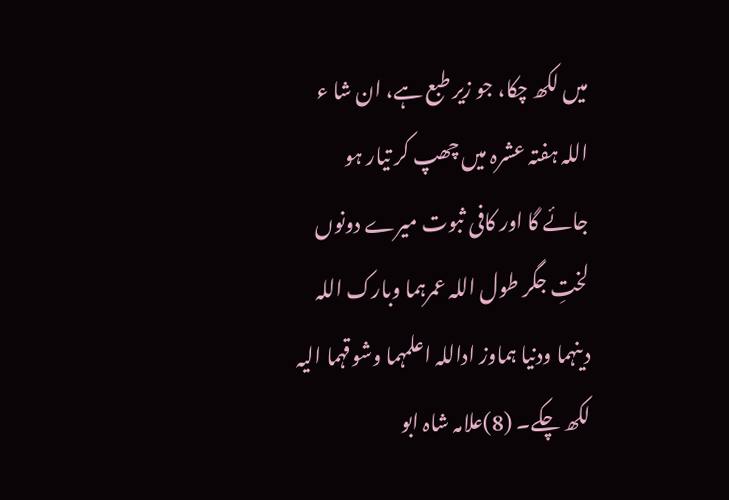میں لکھ چکا، جو زیر طبع ہے، ان شا ء اللہ ہفتہ عشرہ میں چھپ کر تیار ہو جائے گا اور کافی ثبوت میرے دونوں لختِ جگر طول اللہ عمرہما وبارک اللہ دینہما ودنیا ہماوز اداللہ اعلمہما وشوقہما الیہ لکھ چکے۔ (8)علامہ شاہ ابو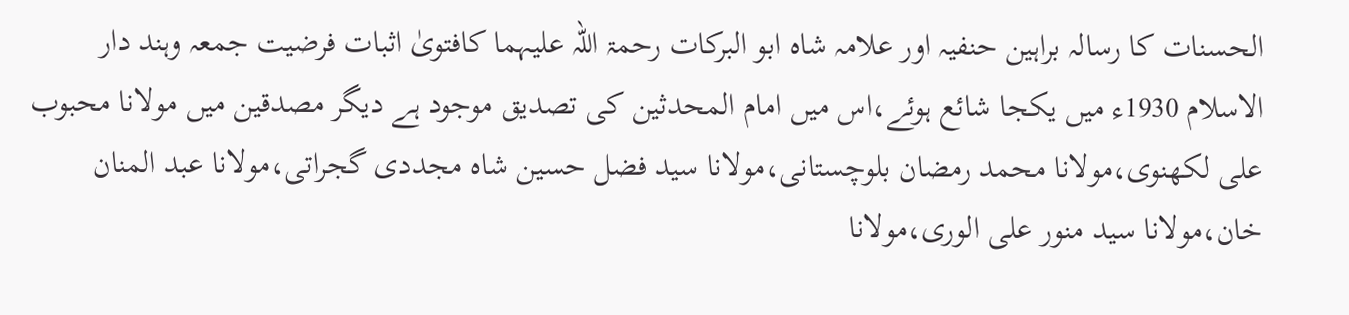الحسنات کا رسالہ براہین حنفیہ اور علامہ شاہ ابو البرکات رحمۃ اللہ علیہما کافتویٰ اثبات فرضیت جمعہ وہند دار الاسلام 1930ء میں یکجا شائع ہوئے،اس میں امام المحدثین کی تصدیق موجود ہے دیگر مصدقین میں مولانا محبوب علی لکھنوی،مولانا محمد رمضان بلوچستانی،مولانا سید فضل حسین شاہ مجددی گجراتی،مولانا عبد المنان خان،مولانا سید منور علی الوری،مولانا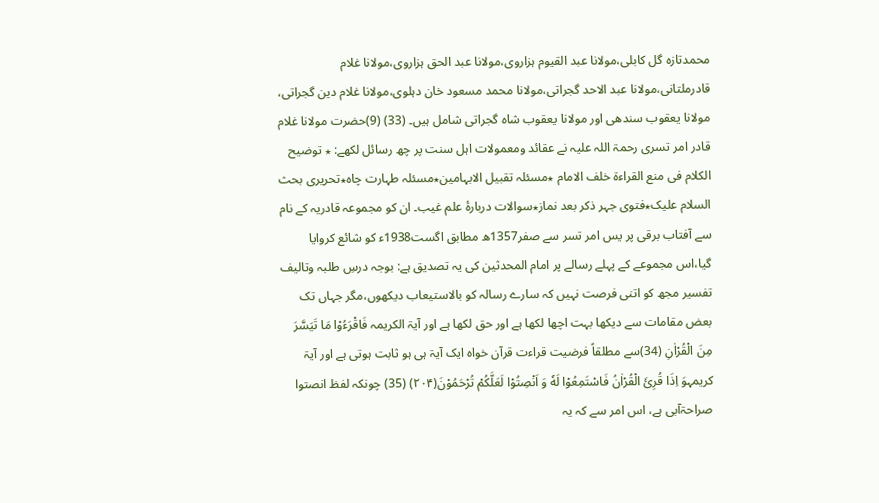محمدتازہ گل کابلی،مولانا عبد القیوم ہزاروی،مولانا عبد الحق ہزاروی،مولانا غلام قادرملتانی،مولانا عبد الاحد گجراتی،مولانا محمد مسعود خان دہلوی،مولانا غلام دین گجراتی، مولانا یعقوب سندھی اور مولانا یعقوب شاہ گجراتی شامل ہیں۔ (33) (9)حضرت مولانا غلام قادر امر تسری رحمۃ اللہ علیہ نے عقائد ومعمولات اہل سنت پر چھ رسائل لکھے: ٭ توضیح الکلام فی منع القراءۃ خلف الامام ٭مسئلہ تقبیل الابہامین٭مسئلہ طہارت چاہ٭تحریری بحث السلام علیک٭فتوی جہر ذکر بعد نماز٭سوالات دربارۂ علم غیب۔ ان کو مجموعہ قادریہ کے نام سے آفتاب برقی پر یس امر تسر سے صفر1357ھ مطابق اگست1938ء کو شائع کروایا گیا،اس مجموعے کے پہلے رسالے پر امام المحدثین کی یہ تصدیق ہے: بوجہ درسِ طلبہ وتالیف تفسیر مجھ کو اتنی فرصت نہیں کہ سارے رسالہ کو بالاستیعاب دیکھوں،مگر جہاں تک بعض مقامات سے دیکھا بہت اچھا لکھا ہے اور حق لکھا ہے اور آیۃ الکریمہ فَاقْرَءُوْا مَا تَیَسَّرَ مِنَ الْقُرْاٰنِ (34)سے مطلقاً فرضیت قراءت قرآن خواہ ایک آیۃ ہی ہو ثابت ہوتی ہے اور آیۃ کریمہوَ اِذَا قُرِئَ الْقُرْاٰنُ فَاسْتَمِعُوْا لَهٗ وَ اَنْصِتُوْا لَعَلَّكُمْ تُرْحَمُوْنَ(۲۰۴) (35) چونکہ لفظ انصتوا صراحۃآبی ہے، اس امر سے کہ یہ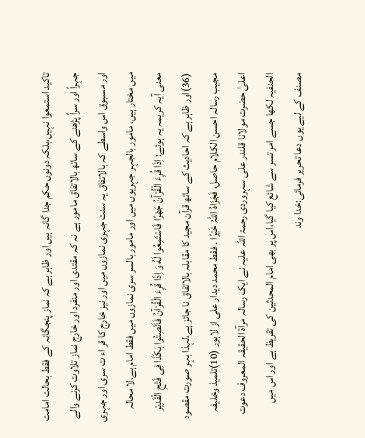تاکید استمعوا نہیں،بلکہ دونوں حکم جدا گانہ ہیں اور ظاہر ہے کہ نماز پنجگانہ کے فقط بحالت امامت جہراً اور سراً پڑھنے کے ساتھ بالاتفاق مامور ہے نہ کہ مقتدی اور منفرد اور خارج نماز تلاوت کرنے والے اور مسبوق اس واسطے کہ بالاتفاق یہ سنت جہری نمازوں میں اور نیز خارج کا قر اء ت سری اور جہری میں مختار ہیں، مامور بالجہر جہریوں میں اور مامور بالسر سری نمازوں میں فقط امام ہے،لا محالہ معنی آیہ کریمہ یہ ہوئے: اِذَا قُرِءَ الْقُرْآنُ جَھْرًا فَاسْتَمِعُوا لَهُ وَ اِذَا قُرِءَ الْقُرْآنُ فَاَنْصِتُوا ہٰکَذَا فِی فَتْحِ الْقَدِیْر (36)اور ظاہر ہے کہ احادیث کے ساتھ قرآن مجید کا مقابلہ بالاتفاق نا جائز ہے،لہذا بہر صورت مقصود مجیب رسالہ احسن الکلام حاصل، فَجَزَاہُ اللہُ خَیْرًا ۔ فقط محمد دیدار علی از لاہور (10)تلمیذ وخلیفہ اعلیٰ حضرت مولانا قلندر علی سہروردی رحمۃ اللہ علیہ نے ایک رسالہ مرآۃ الحقیقہ المعروف دعوت الحنفیہ لکھا جسے امر تسر سے شائع کیا گیا،اس پر بھی امام المحدثین کی تقریظ ہے اور اس میں مصنف کے لیے یوں دعا تحریر فرمائی:خدا وند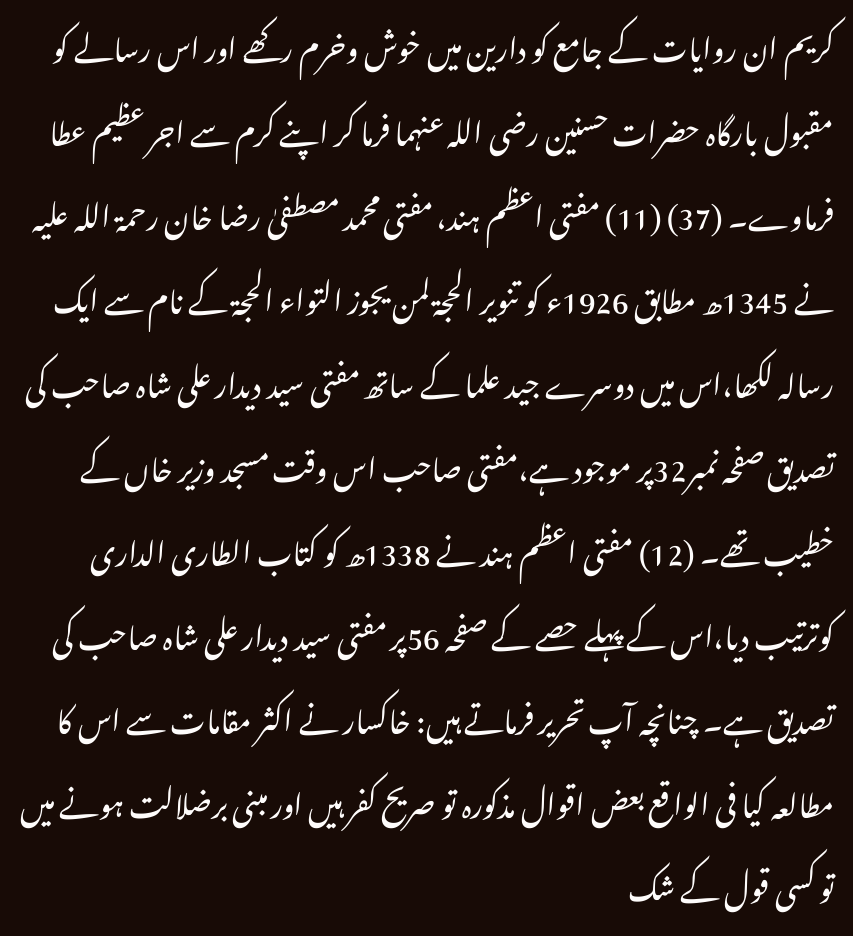کریم ان روایات کے جامع کو دارین میں خوش وخرم رکھے اور اس رسالے کو مقبول بارگاہ حضرات حسنین رضی اللہ عنہما فرما کر اپنے کرم سے اجر عظیم عطا فرماوے۔ (37) (11) مفتی اعظم ہند، مفتی محمد مصطفیٰ رضا خان رحمۃ اللہ علیہ نے 1345ھ مطابق 1926ء کو تنویر الحجۃ لمن یجوز التواء الحجۃ کے نام سے ایک رسالہ لکھا،اس میں دوسرے جید علما کے ساتھ مفتی سید دیدار علی شاہ صاحب کی تصدیق صفحہ نمبر32پر موجود ہے،مفتی صاحب اس وقت مسجد وزیر خاں کے خطیب تھے۔ (12) مفتی اعظم ہند نے 1338ھ کو کتاب الطاری الداری کوترتیب دیا،اس کے پہلے حصے کے صفحہ 56پر مفتی سید دیدار علی شاہ صاحب کی تصدیق ہے۔ چنانچہ آپ تحریر فرماتے ہیں: خاکسار نے اکثر مقامات سے اس کا مطالعہ کیا فی الواقع بعض اقوال مذکورہ تو صریح کفر ہیں اور مبنی برضلالت ہونے میں تو کسی قول کے شک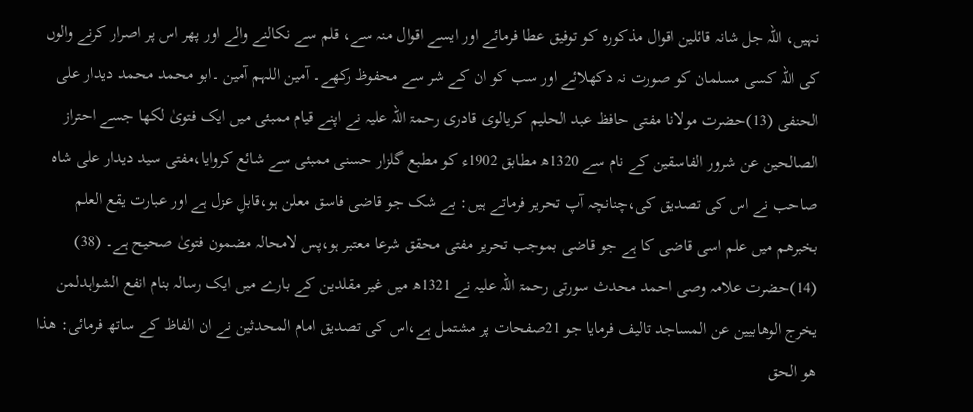نہیں، اللہ جل شانہ قائلین اقوال مذکورہ کو توفیق عطا فرمائے اور ایسے اقوال منہ سے، قلم سے نکالنے والے اور پھر اس پر اصرار کرنے والوں کی اللہ کسی مسلمان کو صورت نہ دکھلائے اور سب کو ان کے شر سے محفوظ رکھے۔ آمین اللہم آمین ۔ابو محمد محمد دیدار علی الحنفی (13)حضرت مولانا مفتی حافظ عبد الحلیم کریالوی قادری رحمۃ اللہ علیہ نے اپنے قیام ممبئی میں ایک فتویٰ لکھا جسے احتراز الصالحین عن شرور الفاسقین کے نام سے 1320ھ مطابق 1902ء کو مطبع گلزار حسنی ممبئی سے شائع کروایا،مفتی سید دیدار علی شاہ صاحب نے اس کی تصدیق کی،چنانچہ آپ تحریر فرماتے ہیں: بے شک جو قاضی فاسق معلن ہو،قابلِ عزل ہے اور عبارت یقع العلم بخبرھم میں علم اسی قاضی کا ہے جو قاضی بموجب تحریر مفتی محقق شرعا معتبر ہو،پس لامحالہ مضمون فتویٰ صحیح ہے۔ (38) (14)حضرت علامہ وصی احمد محدث سورتی رحمۃ اللہ علیہ نے 1321ھ میں غیر مقلدین کے بارے میں ایک رسالہ بنام انفع الشواہدلمن یخرج الوھابیین عن المساجد تالیف فرمایا جو 21صفحات پر مشتمل ہے،اس کی تصدیق امام المحدثین نے ان الفاظ کے ساتھ فرمائی: ھذا ھو الحق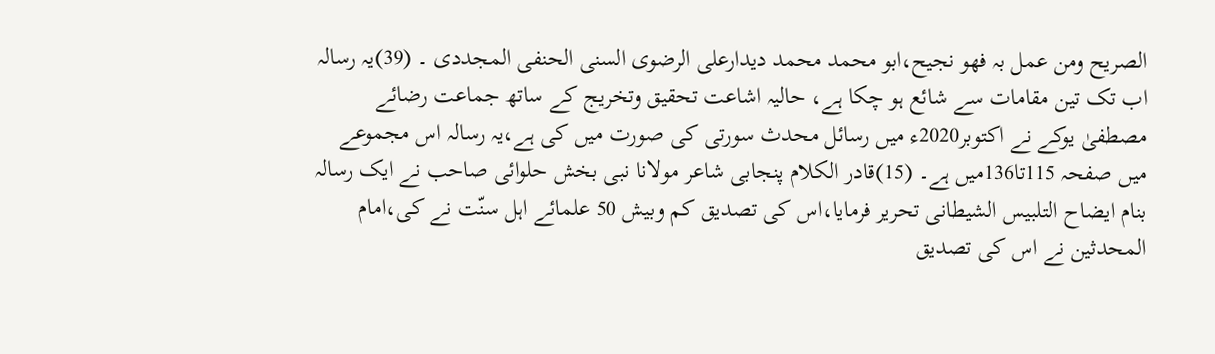الصریح ومن عمل بہ فھو نجیح،ابو محمد محمد دیدارعلی الرضوی السنی الحنفی المجددی ۔ (39)یہ رسالہ اب تک تین مقامات سے شائع ہو چکا ہے، حالیہ اشاعت تحقیق وتخریج کے ساتھ جماعت رضائے مصطفیٰ یوکے نے اکتوبر2020ء میں رسائل محدث سورتی کی صورت میں کی ہے،یہ رسالہ اس مجموعے میں صفحہ 115تا136میں ہے۔ (15)قادر الکلام پنجابی شاعر مولانا نبی بخش حلوائی صاحب نے ایک رسالہ بنام ایضاح التلبیس الشیطانی تحریر فرمایا،اس کی تصدیق کم وبیش 50 علمائے اہل سنّت نے کی،امام المحدثین نے اس کی تصدیق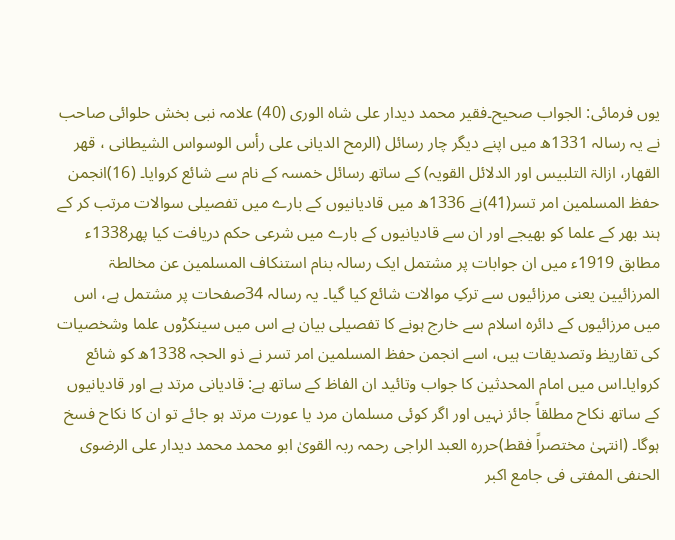یوں فرمائی: الجواب صحیح۔فقیر محمد دیدار علی شاہ الوری (40) علامہ نبی بخش حلوائی صاحب نے یہ رسالہ 1331ھ میں اپنے دیگر چار رسائل (الرمح الدیانی علی رأس الوسواس الشیطانی ، قھر القھار، ازالۃ التلبیس اور الدلائل القویہ) کے ساتھ رسائل خمسہ کے نام سے شائع کروایا۔ (16)انجمن حفظ المسلمین امر تسر(41)نے 1336ھ میں قادیانیوں کے بارے میں تفصیلی سوالات مرتب کر کے ہند بھر کے علما کو بھیجے اور ان سے قادیانیوں کے بارے میں شرعی حکم دریافت کیا پھر1338ء مطابق 1919ء میں ان جوابات پر مشتمل ایک رسالہ بنام استنکاف المسلمین عن مخالطۃ المرزائیین یعنی مرزائیوں سے ترکِ موالات شائع کیا گیا۔ یہ رسالہ 34صفحات پر مشتمل ہے، اس میں مرزائیوں کے دائرہ اسلام سے خارج ہونے کا تفصیلی بیان ہے اس میں سینکڑوں علما وشخصیات کی تقاریظ وتصدیقات ہیں، اسے انجمن حفظ المسلمین امر تسر نے ذو الحجہ 1338ھ کو شائع کروایا۔اس میں امام المحدثین کا جواب وتائید ان الفاظ کے ساتھ ہے: قادیانی مرتد ہے اور قادیانیوں کے ساتھ نکاح مطلقاً جائز نہیں اور اگر کوئی مسلمان مرد یا عورت مرتد ہو جائے تو ان کا نکاح فسخ ہوگا۔ (انتہیٰ مختصراً فقط)حررہ العبد الراجی رحمہ ربہ القویٰ ابو محمد محمد دیدار علی الرضوی الحنفی المفتی فی جامع اکبر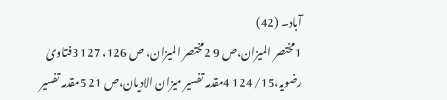آباد۔ (42)
1مختصر المیزان،ص 9 2مختصر المیزان، ص 126، 127 3فتاویٰ رضویہ،15/ 124 4مقدمہ تفسیر میزان الادیان،ص 21 5مقدمہ تفسیر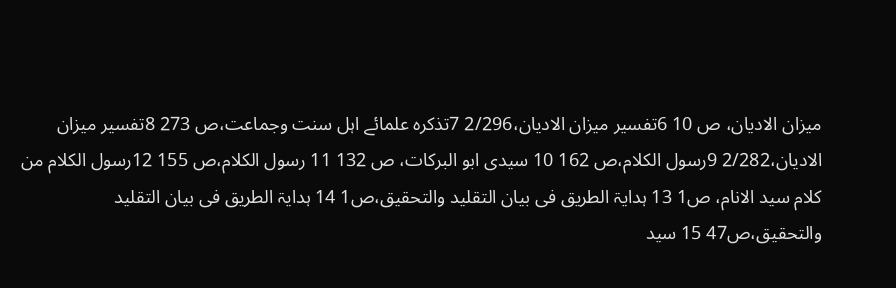میزان الادیان، ص 10 6تفسیر میزان الادیان،2/296 7تذکرہ علمائے اہل سنت وجماعت،ص 273 8تفسیر میزان الادیان،2/282 9رسول الکلام،ص 162 10 سیدی ابو البرکات، ص 132 11 رسول الکلام،ص 155 12رسول الکلام من کلام سید الانام، ص1 13 ہدایۃ الطریق فی بیان التقلید والتحقیق،ص1 14 ہدایۃ الطریق فی بیان التقلید والتحقیق،ص47 15 سید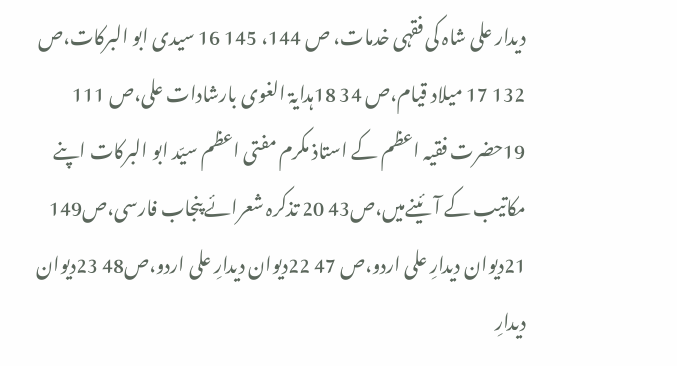دیدار علی شاہ کی فقہی خدمات، ص 144، 145 16 سیدی ابو البرکات،ص 132 17 میلاد قیام،ص 34 18ہدایۃ الغوی بارشادات علی،ص 111 19حضرت فقیہ اعظم کے استاذ مکرم مفتی اعظم سیّد ابو البرکات اپنے مکاتیب کے آئینےمیں،ص43 20 تذکرہ شعرائے پنجاب فارسی،ص149 21دیوان دیدارِ علی اردو،ص 47 22دیوان دیدارِ علی اردو،ص48 23دیوان دیدارِ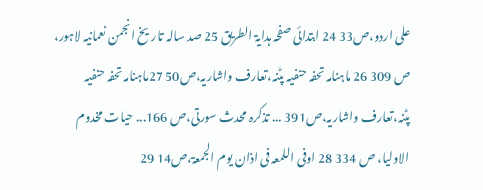علی اردو،ص33 24 ابتدائی صفحہ ہدایۃ الطریق 25 صد سالہ تاریخ انجمن نعمانیہ لاہور، ص 309 26 ماہنامہ تحفہ حنفیہ پٹنہ،تعارف واشاریہ،ص50 27ماہنامہ تحفہ حنفیہ پٹنہ،تعارف واشاریہ،ص391 ... تذکرہ محدث سورتی،ص 166... حیات مخدوم الاولیا، ص 334 28 اوفی اللمعہ فی اذان یوم الجمعۃ،ص14 29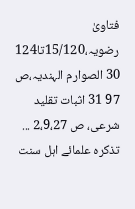فتاویٰ رضویہ،15/120تا124 30 الصوارم الہندیہ،ص 97 31 اثبات تقلید شرعی، ص 2،9،27 ... تذکرہ علمائے اہل سنت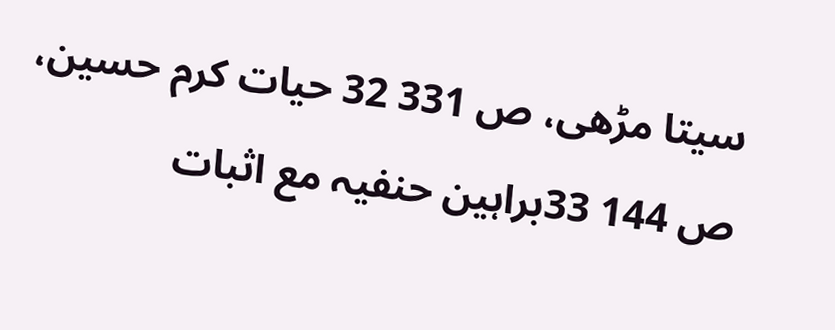سیتا مڑھی، ص 331 32 حیات کرم حسین، ص 144 33براہین حنفیہ مع اثبات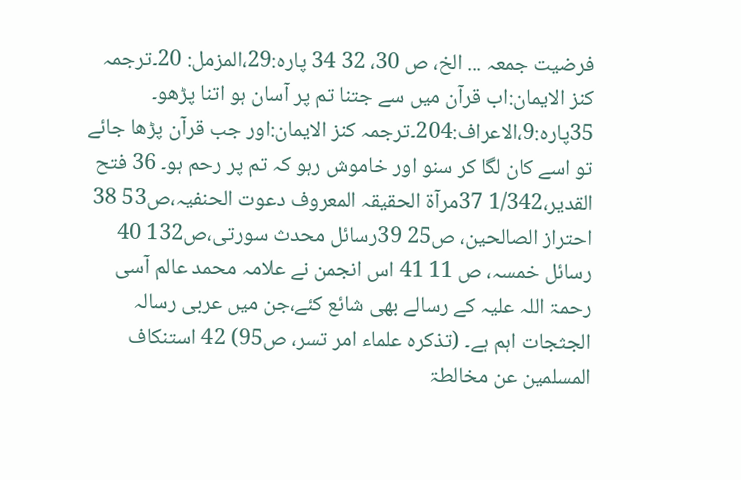فرضیت جمعہ ... الخ، ص 30، 32 34 پارہ:29،المزمل: 20۔ترجمہ کنز الایمان:اب قرآن میں سے جتنا تم پر آسان ہو اتنا پڑھو۔ 35پارہ:9،الاعراف:204۔ترجمہ کنز الایمان:اور جب قرآن پڑھا جائے تو اسے کان لگا کر سنو اور خاموش رہو کہ تم پر رحم ہو۔ 36 فتح القدیر،1/342 37مرآۃ الحقیقہ المعروف دعوت الحنفیہ،ص53 38 احتراز الصالحین، ص25 39رسائل محدث سورتی،ص132 40 رسائل خمسہ، ص 11 41 اس انجمن نے علامہ محمد عالم آسی رحمۃ اللہ علیہ کے رسالے بھی شائع کئے،جن میں عربی رسالہ الجثجات اہم ہے۔ (تذکرہ علماء امر تسر، ص95) 42 استنکاف المسلمین عن مخالطۃ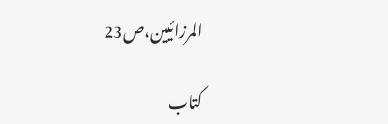المرزائیین،ص23

کتاب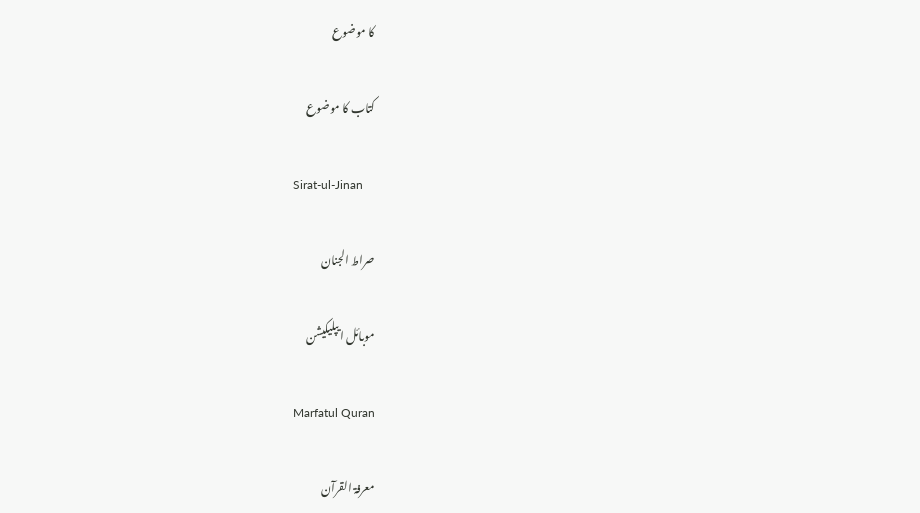کا موضوع

کتاب کا موضوع

Sirat-ul-Jinan

صراط الجنان

موبائل ایپلیکیشن

Marfatul Quran

معرفۃ القرآن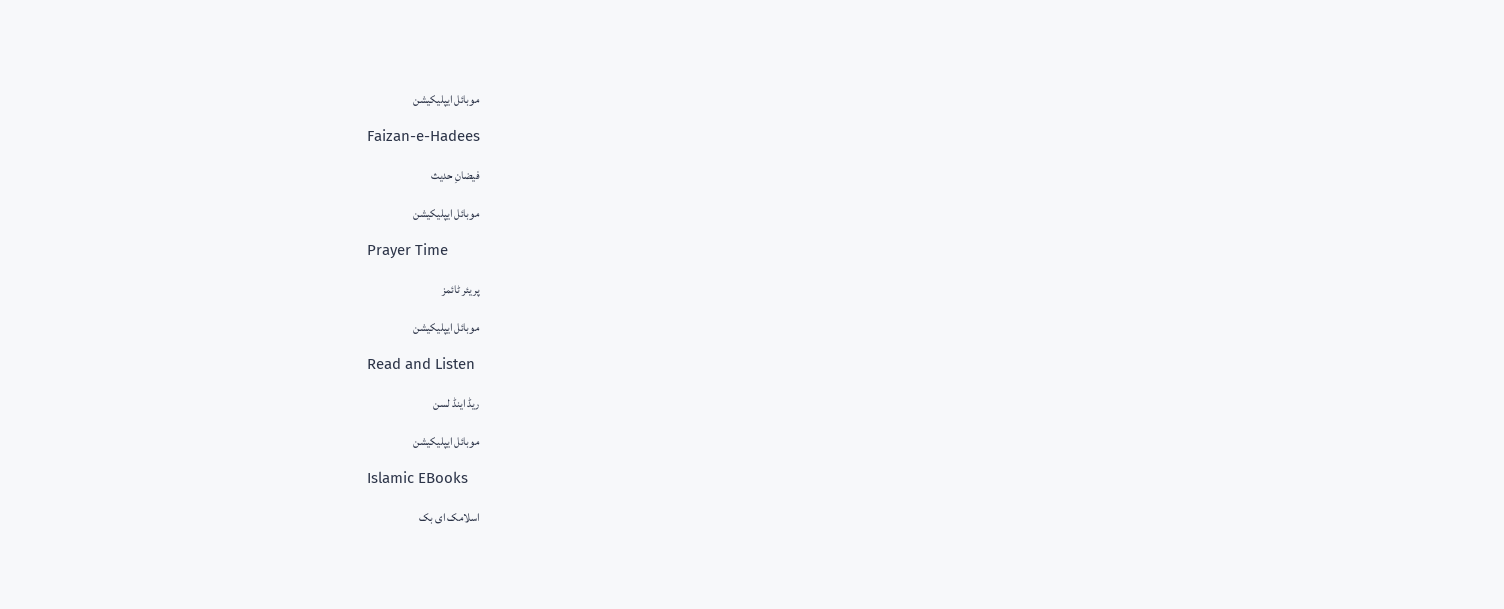موبائل ایپلیکیشن

Faizan-e-Hadees

فیضانِ حدیث

موبائل ایپلیکیشن

Prayer Time

پریئر ٹائمز

موبائل ایپلیکیشن

Read and Listen

ریڈ اینڈ لسن

موبائل ایپلیکیشن

Islamic EBooks

اسلامک ای بک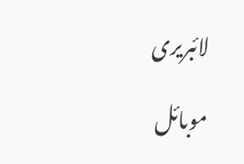لائبریری

موبائل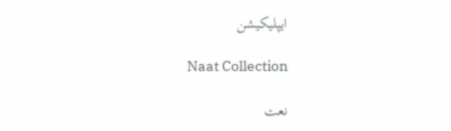ایپلیکیشن

Naat Collection

نعت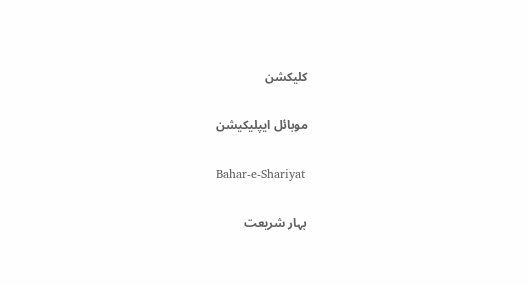کلیکشن

موبائل ایپلیکیشن

Bahar-e-Shariyat

بہار شریعت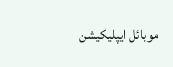موبائل ایپلیکیشن